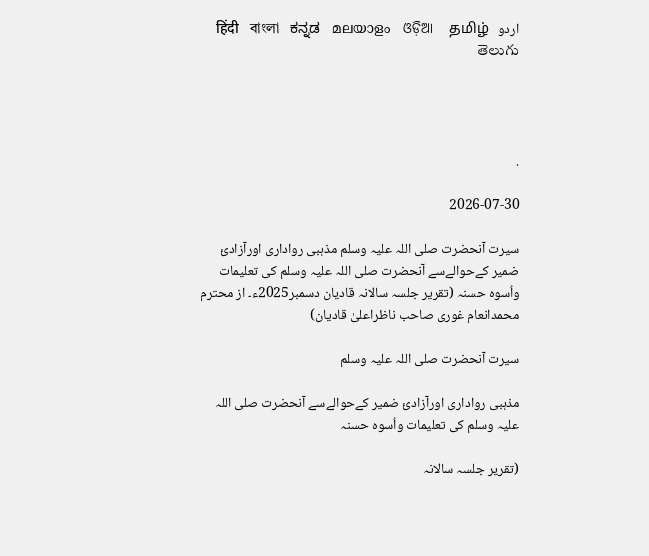اردو   हिंदी   বাংলা   ಕನ್ನಡ   മലയാളം   ଓଡ଼ିଆ   தமிழ்   తెలుగు




.

2026-07-30

سیرت آنحضرت صلی اللہ علیہ وسلم مذہبی رواداری اورآزادیٔ ضمیر کےحوالےسے آنحضرت صلی اللہ علیہ وسلم کی تعلیمات واُسوہ حسنہ (تقریر جلسہ سالانہ قادیان دسمبر2025ء۔ از محترم محمدانعام غوری صاحب ناظراعلیٰ قادیان)

سیرت آنحضرت صلی اللہ علیہ وسلم

مذہبی رواداری اورآزادیٔ ضمیر کےحوالےسے آنحضرت صلی اللہ علیہ وسلم کی تعلیمات واُسوہ حسنہ

(تقریر جلسہ سالانہ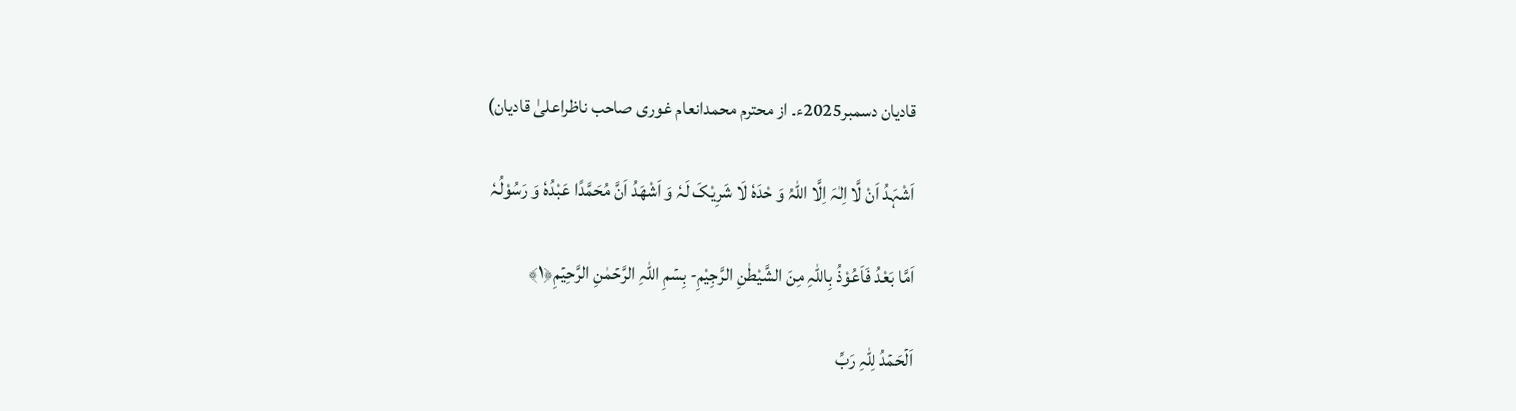قادیان دسمبر2025ء۔ از محترم محمدانعام غوری صاحب ناظراعلیٰ قادیان)

اَشْہَدُ اَنْ لَّا اِلٰہَ اِلَّا اللّٰہُ وَ حْدَہٗ لَا شَرِیْکَ لَہٗ وَ اَشْھَدُ اَنَّ مُحَمَّدًا عَبْدُہٗ وَ رَسُوْلُہٗ

اَمَّا بَعْدُ فَاَعُوْذُ بِاللّٰہِ مِنَ الشَّيْطٰنِ الرَّجِيْمِ- بِسۡمِ اللّٰہِ الرَّحۡمٰنِ الرَّحِیۡمِ﴿۱﴾

اَلۡحَمۡدُ لِلّٰہِ رَبِّ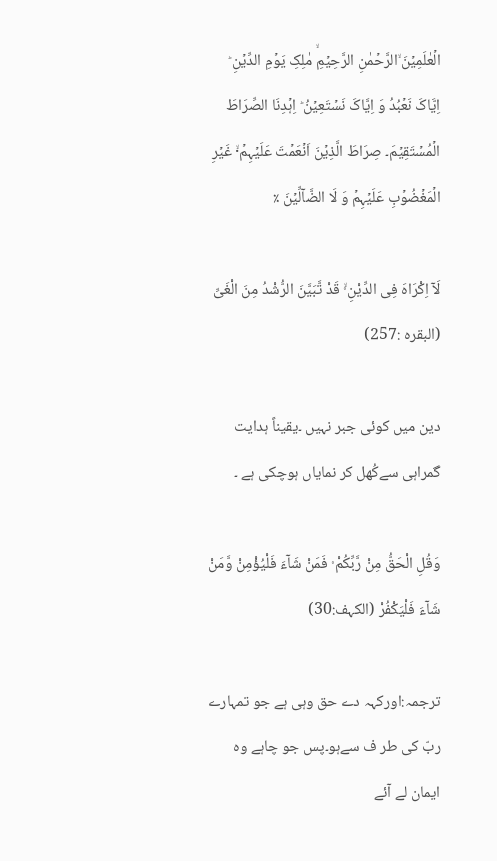الۡعٰلَمِیۡنَ ۙالرَّحۡمٰنِ الرَّحِیۡمِۙ مٰلِکِ یَوۡمِ الدِّیۡنِ ؕ اِیَّاکَ نَعۡبُدُ وَ اِیَّاکَ نَسۡتَعِیۡنُ ؕ اِہۡدِنَا الصِّرَاطَ الۡمُسۡتَقِیۡمَ۔ صِرَاطَ الَّذِیۡنَ اَنۡعَمۡتَ عَلَیۡہِمۡ ۬ۙ غَیۡرِ الۡمَغۡضُوۡبِ عَلَیۡہِمۡ وَ لَا الضَّآلِّیۡنَ ٪

لَآ اِکْرَاہَ فِی الدِّیْنِ ۟ۙ قَدْ تَّبَیَّنَ الرُّشْدُ مِنَ الْغَیِّ (البقرہ :257)

دین میں کوئی جبر نہیں ۔یقیناً ہدایت گمراہی سےکُھل کر نمایاں ہوچکی ہے ۔

وَقُلِ الْحَقُّ مِنْ رَّبِّکُمْ ۟ فَمَنْ شَآءَ فَلْیُؤْمِنْ وَّمَنْ شَآءَ فَلْیَکْفُرْ (الکہف:30)

ترجمہ:اورکہہ دے حق وہی ہے جو تمہارے ربّ کی طر ف سےہو۔پس جو چاہے وہ ایمان لے آئے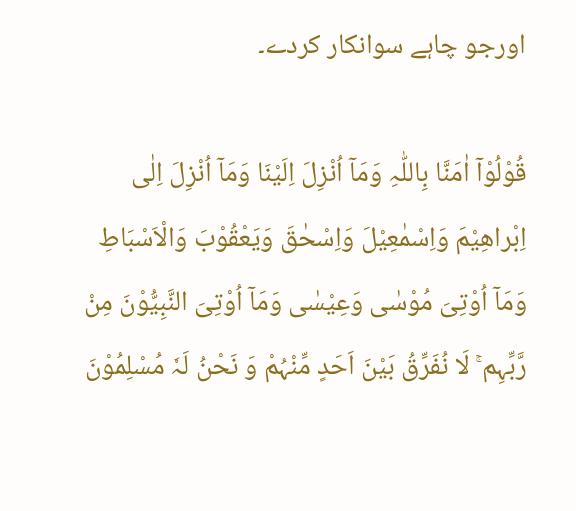اورجو چاہے سوانکار کردے۔

قُوْلُوْآ اٰمَنَّا بِاللّٰہِ وَمَآ اُنْزِلَ اِلَیْنَا وَمَآ اُنْزِلَ اِلٰی اِبْراھِیْمَ وَاِسْمٰعِیْلَ وَاِسْحٰقَ وَیَعْقُوْبَ وَالْاَسْبَاطِ وَمَآ اُوْتِیَ مُوْسٰی وَعِیْسٰی وَمَآ اُوْتِیَ النَّبِیُّوْنَ مِنْ رَّبِّہِم ۚ لَا نُفَرِّقُ بَیْنَ اَحَدٍ مِّنْہُمْ وَ نَحْنُ لَہٗ مُسْلِمُوْنَ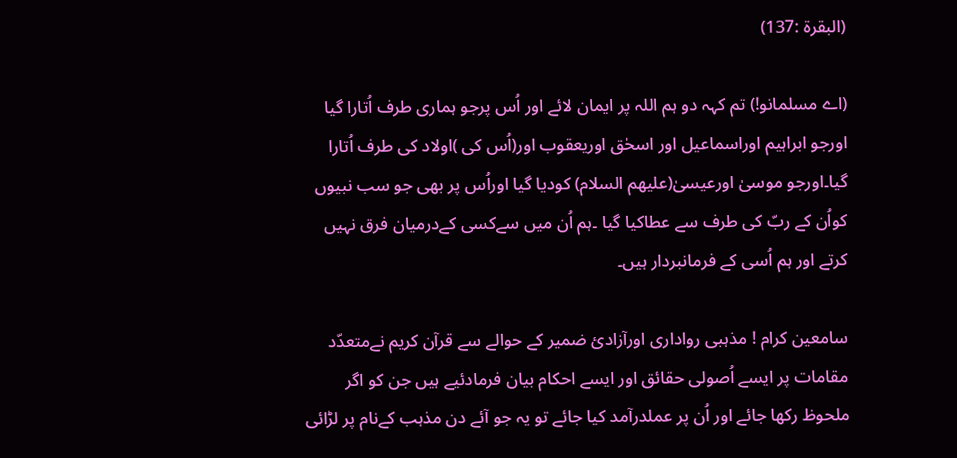(البقرۃ :137)

(اے مسلمانو!) تم کہہ دو ہم اللہ پر ایمان لائے اور اُس پرجو ہماری طرف اُتارا گیا اورجو ابراہیم اوراسماعیل اور اسحٰق اوریعقوب اور(اُس کی )اولاد کی طرف اُتارا گیا۔اورجو موسیٰ اورعیسیٰ(علیھم السلام) کودیا گیا اوراُس پر بھی جو سب نبیوں کواُن کے ربّ کی طرف سے عطاکیا گیا ۔ہم اُن میں سےکسی کےدرمیان فرق نہیں کرتے اور ہم اُسی کے فرمانبردار ہیں۔

سامعین کرام ! مذہبی رواداری اورآزادیٔ ضمیر کے حوالے سے قرآن کریم نےمتعدّد مقامات پر ایسے اُصولی حقائق اور ایسے احکام بیان فرمادئیے ہیں جن کو اگر ملحوظ رکھا جائے اور اُن پر عملدرآمد کیا جائے تو یہ جو آئے دن مذہب کےنام پر لڑائی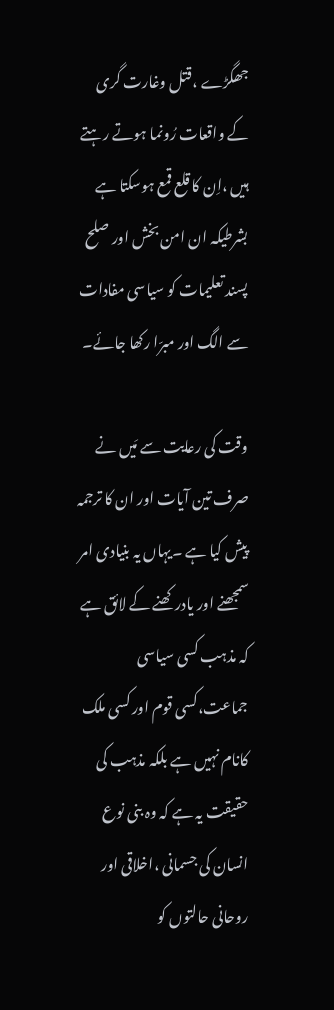جھگڑے ،قتل وغارت گری کے واقعات رُونما ہوتے رہتے ہیں ،اِن کا قلع قمع ہوسکتا ہے بشرطیکہ ان امن بخش اور صلح پسند تعلیمات کو سیاسی مفادات سے الگ اور مبرّا رکھا جائے۔

وقت کی رعایت سے مَیں نے صرف تین آیات اور ان کا ترجمہ پیش کیا ہے ۔یہاں یہ بنیادی امر سمجھنے اور یادرکھنے کے لائق ہے کہ مذہب کسی سیاسی جماعت،کسی قوم اور کسی ملک کانام نہیں ہے بلکہ مذہب کی حقیقت یہ ہے کہ وہ بنی نوع انسان کی جسمانی ،اخلاقی اور روحانی حالتوں کو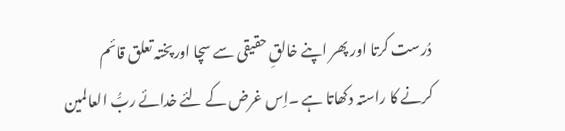دُرست کرتا اور پھر اپنے خالقِ حقیقی سے سچا اورپختہ تعلق قائم کرنے کا راستہ دکھاتا ہے ۔اِس غرض کے لئے خدائے ربُّ العالمین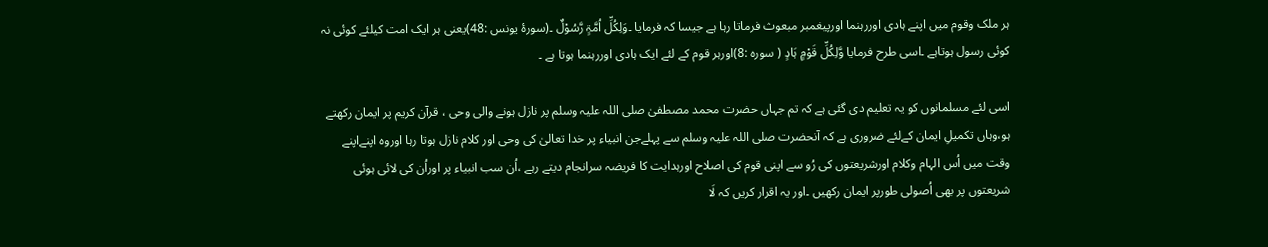ہر ملک وقوم میں اپنے ہادی اوررہنما اورپیغمبر مبعوث فرماتا رہا ہے جیسا کہ فرمایا ۔وَلِکُلِّ اُمَّۃٍ رَّسُوْلٌ ۔(سورۂ یونس :48)یعنی ہر ایک امت کیلئے کوئی نہ کوئی رسول ہوتاہے ۔اسی طرح فرمایا وَّلِکُلِّ قَوْمٍ ہَادٍ ( سورہ :8)اورہر قوم کے لئے ایک ہادی اوررہنما ہوتا ہے ۔

اسی لئے مسلمانوں کو یہ تعلیم دی گئی ہے کہ تم جہاں حضرت محمد مصطفیٰ صلی اللہ علیہ وسلم پر نازل ہونے والی وحی ، قرآن کریم پر ایمان رکھتے ہو،وہاں تکمیلِ ایمان کےلئے ضروری ہے کہ آنحضرت صلی اللہ علیہ وسلم سے پہلےجن انبیاء پر خدا تعالیٰ کی وحی اور کلام نازل ہوتا رہا اوروہ اپنےاپنے وقت میں اُس الہام وکلام اورشریعتوں کی رُو سے اپنی قوم کی اصلاح اورہدایت کا فریضہ سرانجام دیتے رہے ،اُن سب انبیاء پر اوراُن کی لائی ہوئی شریعتوں پر بھی اُصولی طورپر ایمان رکھیں ۔اور یہ اقرار کریں کہ لَا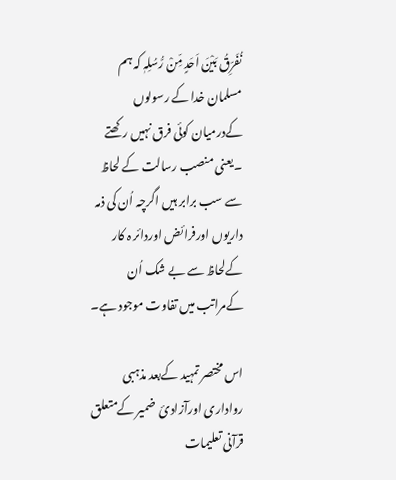نُفَرِّقُ بَیْنَ اَحَدٍ مِّنْ رُّسُلِہٖ کہ ہم مسلمان خدا کے رسولوں کےدرمیان کوئی فرق نہیں رکھتے ۔یعنی منصب رسالت کے لحاظ سے سب برابر ہیں اگرچہ اُن کی ذمہ داریوں اورفرائض اوردائر ہ کار کےلحاظ سے بے شک اُن کےمراتب میں تفاوت موجود ہے۔

اس مختصر تمہید کےبعد مذہبی رواداری اورآزادیٔ  ضمیر کےمتعلق قرآنی تعلیمات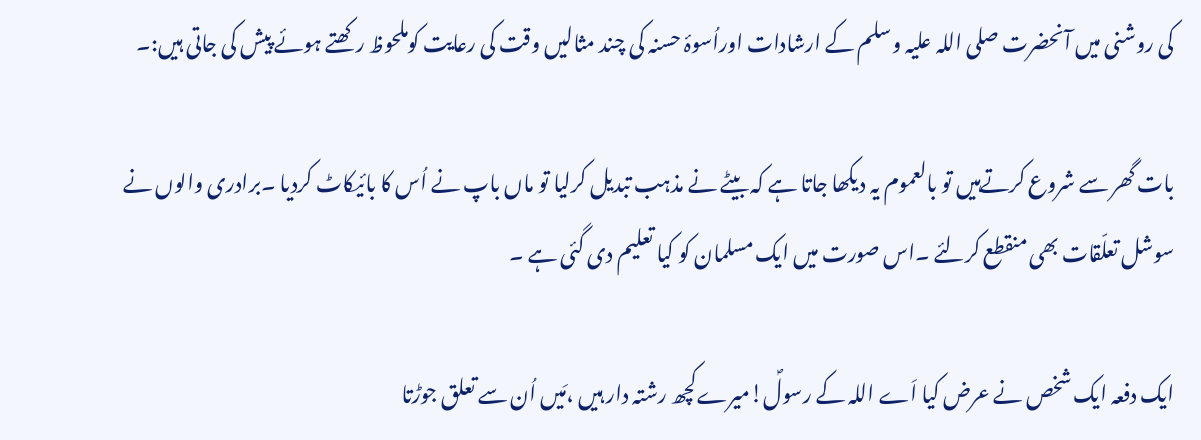کی روشنی میں آنحضرت صلی اللہ علیہ وسلم کے ارشادات اوراُسوۂ حسنہ کی چند مثالیں وقت کی رعایت کوملحوظ رکھتے ہوئے پیش کی جاتی ہیں:۔

بات گھر سے شروع کرتےہیں تو بالعموم یہ دیکھا جاتا ہے کہ بیٹے نے مذہب تبدیل کرلیا تو ماں باپ نے اُس کا بائیکاٹ کردیا ۔برادری والوں نے سوشل تعلّقات بھی منقطع کرلئے ۔اس صورت میں ایک مسلمان کو کیا تعلیم دی گئی ہے ۔

ایک دفعہ ایک شخص نے عرض کیا اَے اللہ کے رسولؐ!میرےکچھ رشتہ دار ہیں ،مَیں اُن سے تعلق جوڑتا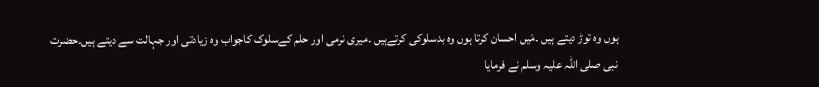ہوں وہ توڑ دیتے ہیں ۔مَیں احسان کرتا ہوں وہ بدسلوکی کرتےہیں ۔میری نرمی اور حلم کےسلوک کاجواب وہ زیادتی اور جہالت سے دیتے ہیں۔حضرت نبی صلی اللہ علیہ وسلم نے فرمایا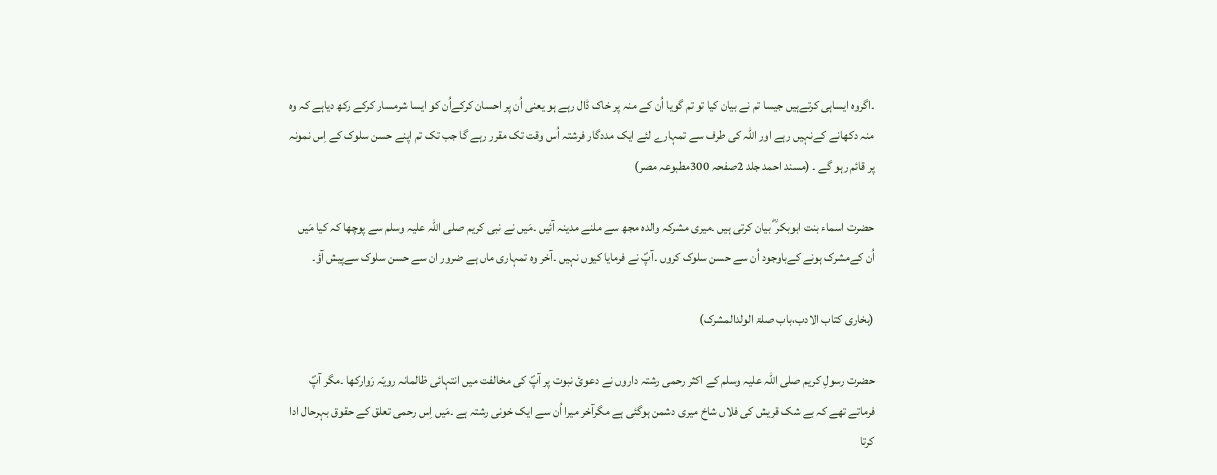۔اگروہ ایساہی کرتےہیں جیسا تم نے بیان کیا تو تم گویا اُن کے منہ پر خاک ڈال رہے ہو یعنی اُن پر احسان کرکےاُن کو ایسا شرمسار کرکے رکھ دیاہے کہ وہ منہ دکھانے کےنہیں رہے اور اللہ کی طرف سے تمہارے لئے ایک مددگار فرشتہ اُس وقت تک مقرر رہے گا جب تک تم اپنے حسن سلوک کے اِس نمونہ پر قائم رہو گے ۔ (مسند احمد جلد 2صفحہ 300مطبوعہ مصر)

حضرت اسماء بنت ابوبکر ؓ بیان کرتی ہیں ۔میری مشرکہ والدہ مجھ سے ملنے مدینہ آئیں ۔مَیں نے نبی کریم صلی اللہ علیہ وسلم سے پوچھا کہ کیا مَیں اُن کےمشرک ہونے کےباوجود اُن سے حسن سلوک کروں ۔آپؐ نے فرمایا کیوں نہیں ۔آخر وہ تمہاری ماں ہے ضرور ان سے حسن سلوک سےپیش آؤ۔

(بخاری کتاب الادب،باب صلۃ الولدالمشرک)

حضرت رسولِ کریم صلی اللہ علیہ وسلم کے اکثر رحمی رشتہ داروں نے دعویٔ نبوت پر آپؐ کی مخالفت میں انتہائی ظالمانہ رویّہ رَوارکھا ۔مگر آپؐ فرماتے تھے کہ بے شک قریش کی فلاں شاخ میری دشمن ہوگئی ہے مگرآخر میرا اُن سے ایک خونی رشتہ ہے ۔مَیں اِس رحمی تعلق کے حقوق بہرحال ادا کرتا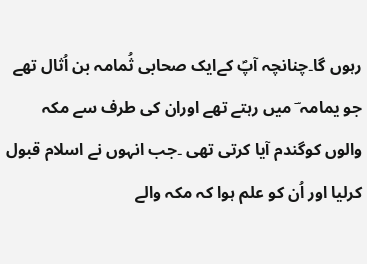رہوں گا۔چنانچہ آپؐ کےایک صحابی ثُمامہ بن اُثال تھے جو یمامہ ؔ میں رہتے تھے اوران کی طرف سے مکہ والوں کوگندم آیا کرتی تھی ۔جب انہوں نے اسلام قبول کرلیا اور اُن کو علم ہوا کہ مکہ والے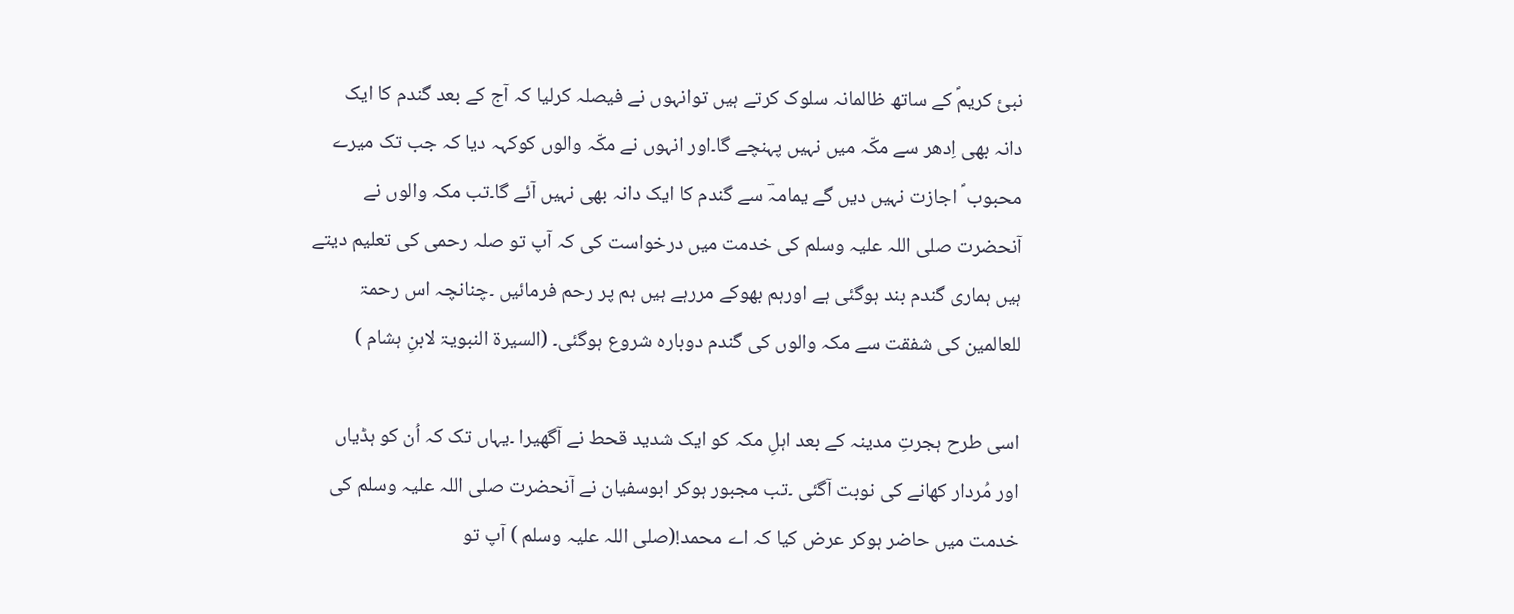نبیٔ کریمؐ کے ساتھ ظالمانہ سلوک کرتے ہیں توانہوں نے فیصلہ کرلیا کہ آج کے بعد گندم کا ایک دانہ بھی اِدھر سے مکّہ میں نہیں پہنچے گا۔اور انہوں نے مکّہ والوں کوکہہ دیا کہ جب تک میرے محبوب ؐ اجازت نہیں دیں گے یمامہؔ سے گندم کا ایک دانہ بھی نہیں آئے گا۔تب مکہ والوں نے آنحضرت صلی اللہ علیہ وسلم کی خدمت میں درخواست کی کہ آپ تو صلہ رحمی کی تعلیم دیتے ہیں ہماری گندم بند ہوگئی ہے اورہم بھوکے مررہے ہیں ہم پر رحم فرمائیں ۔چنانچہ اس رحمۃ للعالمین کی شفقت سے مکہ والوں کی گندم دوبارہ شروع ہوگئی۔ (السیرۃ النبویۃ لابنِ ہشام )

اسی طرح ہجرتِ مدینہ کے بعد اہلِ مکہ کو ایک شدید قحط نے آگھیرا ۔یہاں تک کہ اُن کو ہڈیاں اور مُردار کھانے کی نوبت آگئی ۔تب مجبور ہوکر ابوسفیان نے آنحضرت صلی اللہ علیہ وسلم کی خدمت میں حاضر ہوکر عرض کیا کہ اے محمد!(صلی اللہ علیہ وسلم ) آپ تو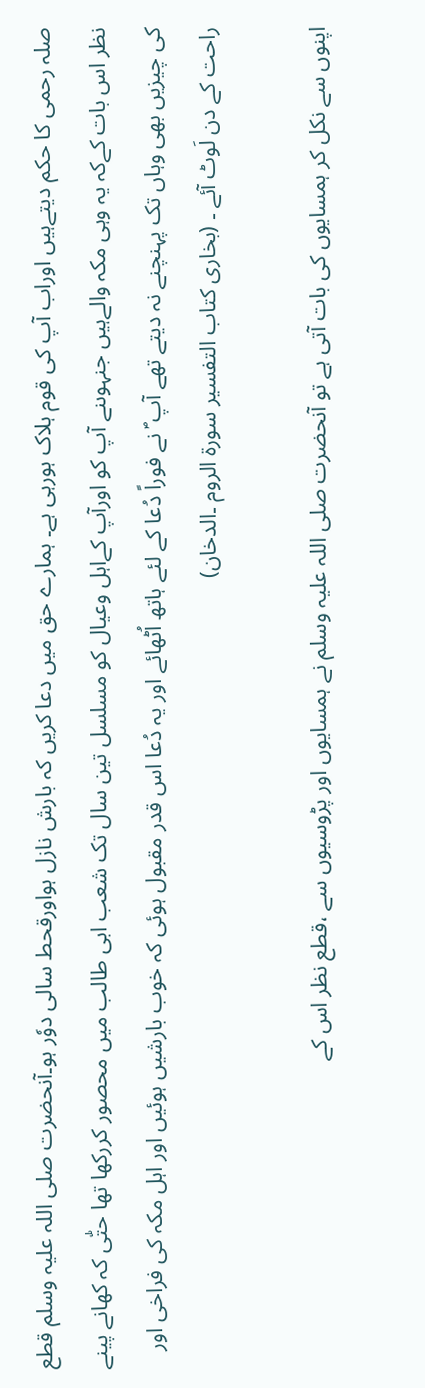صلہ رحمی کا حکم دیتےہیں اوراب آپ کی قوم ہلاک ہورہی ہے۔ ہمارے حق میں دعا کریں کہ بارش نازل ہواورقحط سالی دوٗر ہو۔آنحضرت صلی اللہ علیہ وسلم قطع نظر اس بات کےکہ یہ وہی مکہ والےہیں جنہوںنے آپ کو اورآپ کےاہل وعیال کو مسلسل تین سال تک شعب ابی طالب میں محصور کررکھا تھا حتّٰی کہ کھانے پینے کی چیزیں بھی وہاں تک پہنچنے نہ دیتے تھے آپ ؐ نے فوراً دُعا کے لئے ہاتھ اُٹھائے اور یہ دُعا اس قدر مقبول ہوئی کہ خوب بارشیں ہوئیں اور اہل مکہ کی فراخی اور راحت کے دن لَوٹ آئے ۔ (بخاری کتاب التفسیر سورۃ الروم ۔الدخان)

اپنوں سے نکل کر ہمسایوں کی بات آتی ہے تو آنحضرت صلی اللہ علیہ وسلم نے ہمسایوں اور پڑوسیوں سے ،قطع نظر اس کے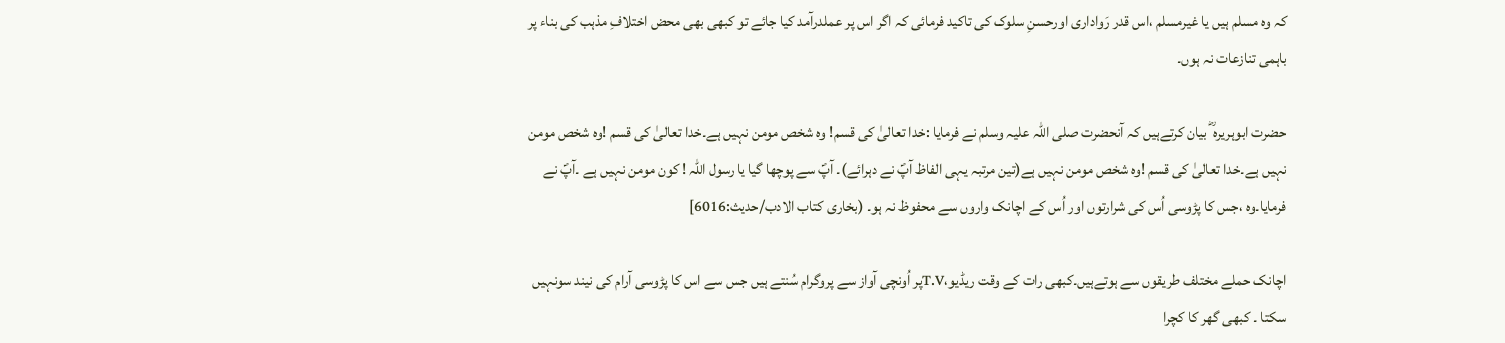کہ وہ مسلم ہیں یا غیرمسلم ،اس قدر رَواداری اورحسنِ سلوک کی تاکید فرمائی کہ اگر اس پر عملدرآمد کیا جائے تو کبھی بھی محض اختلافِ مذہب کی بناء پر باہمی تنازعات نہ ہوں۔

حضرت ابوہریرہ ؓ بیان کرتےہیں کہ آنحضرت صلی اللہ علیہ وسلم نے فرمایا :خدا تعالیٰ کی قسم! وہ شخص مومن نہیں ہے۔خدا تعالیٰ کی قسم !وہ شخص مومن نہیں ہے۔خدا تعالیٰ کی قسم !وہ شخص مومن نہیں ہے(تین مرتبہ یہی الفاظ آپؐ نے دہرائے)۔ آپؐ سے پوچھا گیا یا رسول اللہ ! کون مومن نہیں ہے ۔آپؐ نے فرمایا۔وہ ،جس کا پڑوسی اُس کی شرارتوں اور اُس کے اچانک واروں سے محفوظ نہ ہو۔ (بخاری كتاب الادب/حدیث:6016]

اچانک حملے مختلف طریقوں سے ہوتےہیں۔کبھی رات کے وقت ریڈیو،T.Vپر اُونچی آواز سے پروگرام سُنتے ہیں جس سے اس کا پڑوسی آرام کی نیند سونہیں سکتا ۔ کبھی گھر کا کچرا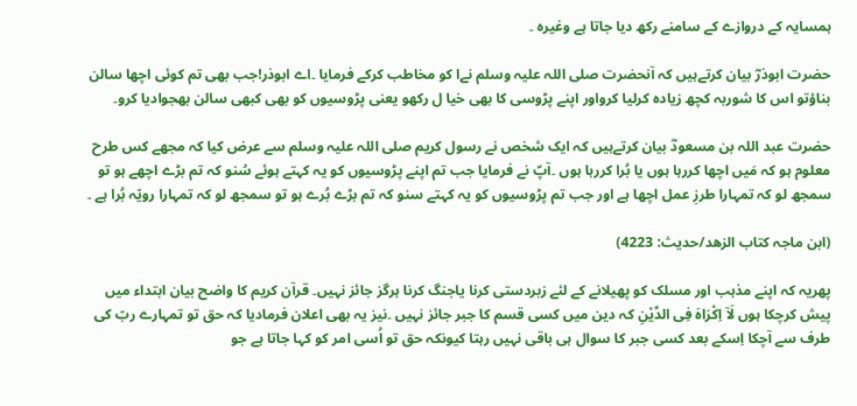ہمسایہ کے دروازے کے سامنے رکھ دیا جاتا ہے وغیرہ ۔

حضرت ابوذرؓ بیان کرتےہیں کہ آنحضرت صلی اللہ علیہ وسلم نےا کو مخاطب کرکے فرمایا ۔اے ابوذر!جب بھی تم کوئی اچھا سالن بناؤتو اس کا شوربہ کچھ زیادہ کرلیا کرواور اپنے پڑوسی کا بھی خیا ل رکھو یعنی پڑوسیوں کو بھی کبھی سالن بھجوادیا کرو۔

حضرت عبد اللہ بن مسعودؓ بیان کرتےہیں کہ ایک شخص نے رسول کریم صلی اللہ علیہ وسلم سے عرض کیا کہ مجھے کس طرح معلوم ہو کہ مَیں اچھا کررہا ہوں یا بُرا کررہا ہوں ۔آپؐ نے فرمایا جب تم اپنے پڑوسیوں کو یہ کہتے ہوئے سُنو کہ تم بڑے اچھے ہو تو سمجھ لو کہ تمہارا طرزِ عمل اچھا ہے اور جب تم پڑوسیوں کو یہ کہتے سنو کہ تم بڑے بُرے ہو تو سمجھ لو کہ تمہارا رویّہ بُرا ہے ۔

(ابن ماجہ كتاب الزهد/حدیث: 4223)

پھریہ کہ اپنے مذہب اور مسلک کو پھیلانے کے لئے زبردستی کرنا یاجنگ کرنا ہرگز جائز نہیں۔ قرآن کریم کا واضح بیان ابتداء میں پیش کرچکا ہوں لَآ اِکْرَاہَ فِی الدِّیْنِ کہ دین میں کسی قسم کا جبر جائز نہیں ۔نیز یہ بھی اعلان فرمادیا کہ حق تو تمہارے ربّ کی طرف سے آچکا اِسکے بعد کسی جبر کا سوال ہی باقی نہیں رہتا کیونکہ حق تو اُسی امر کو کہا جاتا ہے جو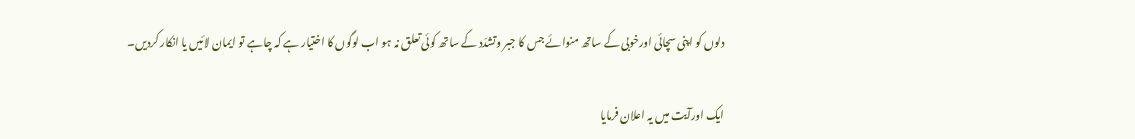دلوں کو اپنی سچائی اورخوبی کے ساتھ منوائے جس کا جبر وتشدّد کے ساتھ کوئی تعلق نہ ہو اب لوگوں کا اختیار ہے کہ چاہے تو ایمان لائیں یا انکار کردیں۔

ایک اورآیت میں یہ اعلان فرمایا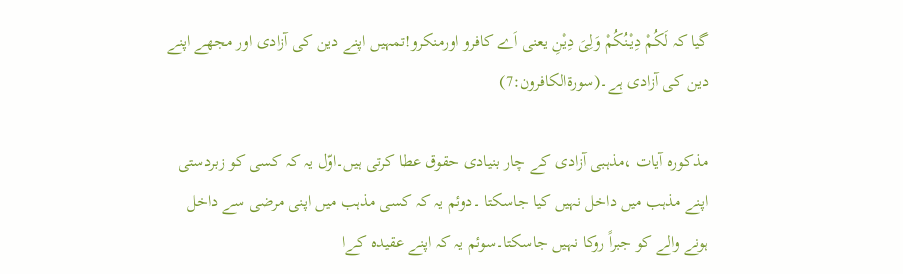گیا کہ لَکُمْ دِیْنُکُمْ وَلِیَ دِیْنِ یعنی اَے کافرو اورمنکرو!تمہیں اپنے دین کی آزادی اور مجھے اپنے دین کی آزادی ہے۔(سورۃالکافرون:7)

مذکورہ آیات ،مذہبی آزادی کے چار بنیادی حقوق عطا کرتی ہیں۔اوّل یہ کہ کسی کو زبردستی اپنے مذہب میں داخل نہیں کیا جاسکتا ۔دوئم یہ کہ کسی مذہب میں اپنی مرضی سے داخل ہونے والے کو جبراً روکا نہیں جاسکتا۔سوئم یہ کہ اپنے عقیدہ کےا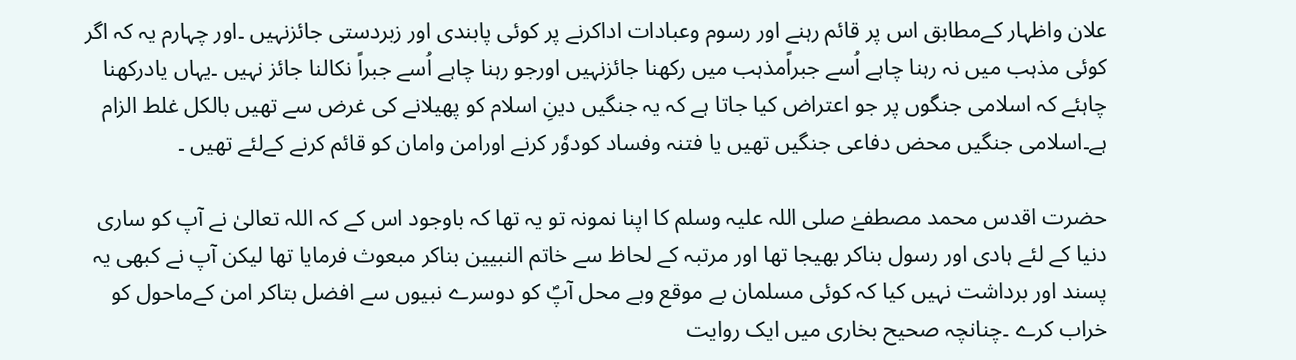علان واظہار کےمطابق اس پر قائم رہنے اور رسوم وعبادات اداکرنے پر کوئی پابندی اور زبردستی جائزنہیں ۔اور چہارم یہ کہ اگر کوئی مذہب میں نہ رہنا چاہے اُسے جبراًمذہب میں رکھنا جائزنہیں اورجو رہنا چاہے اُسے جبراً نکالنا جائز نہیں ۔یہاں یادرکھنا چاہئے کہ اسلامی جنگوں پر جو اعتراض کیا جاتا ہے کہ یہ جنگیں دینِ اسلام کو پھیلانے کی غرض سے تھیں بالکل غلط الزام ہے۔اسلامی جنگیں محض دفاعی جنگیں تھیں یا فتنہ وفساد کودوٗر کرنے اورامن وامان کو قائم کرنے کےلئے تھیں ۔

حضرت اقدس محمد مصطفےٰ صلی اللہ علیہ وسلم کا اپنا نمونہ تو یہ تھا کہ باوجود اس کے کہ اللہ تعالیٰ نے آپ کو ساری دنیا کے لئے ہادی اور رسول بناکر بھیجا تھا اور مرتبہ کے لحاظ سے خاتم النبیین بناکر مبعوث فرمایا تھا لیکن آپ نے کبھی یہ پسند اور برداشت نہیں کیا کہ کوئی مسلمان بے موقع وبے محل آپؐ کو دوسرے نبیوں سے افضل بتاکر امن کےماحول کو خراب کرے ۔چنانچہ صحیح بخاری میں ایک روایت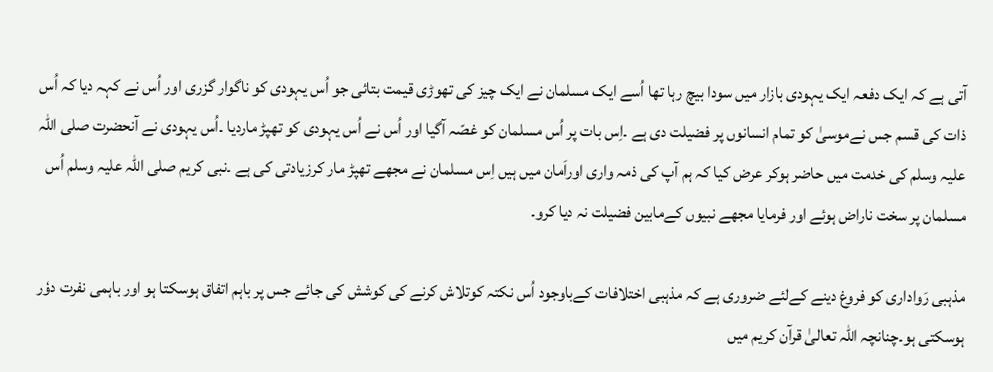آتی ہے کہ ایک دفعہ ایک یہودی بازار میں سودا بیچ رہا تھا اُسے ایک مسلمان نے ایک چیز کی تھوڑی قیمت بتائی جو اُس یہودی کو ناگوار گزری اور اُس نے کہہ دیا کہ اُس ذات کی قسم جس نےموسیٰ کو تمام انسانوں پر فضیلت دی ہے ۔اِس بات پر اُس مسلمان کو غصّہ آگیا اور اُس نے اُس یہودی کو تھپڑ ماردیا ۔اُس یہودی نے آنحضرت صلی اللہ علیہ وسلم کی خدمت میں حاضر ہوکر عرض کیا کہ ہم آپ کی ذمہ واری اوراَمان میں ہیں اِس مسلمان نے مجھے تھپڑ مار کرزیادتی کی ہے ۔نبی کریم صلی اللہ علیہ وسلم اُس مسلمان پر سخت ناراض ہوئے اور فرمایا مجھے نبیوں کےمابین فضیلت نہ دیا کرو۔

مذہبی رَواداری کو فروغ دینے کےلئے ضروری ہے کہ مذہبی اختلافات کےباوجود اُس نکتہ کوتلاش کرنے کی کوشش کی جائے جس پر باہم اتفاق ہوسکتا ہو اور باہمی نفرت دوٗر ہوسکتی ہو۔چنانچہ اللہ تعالیٰ قرآن کریم میں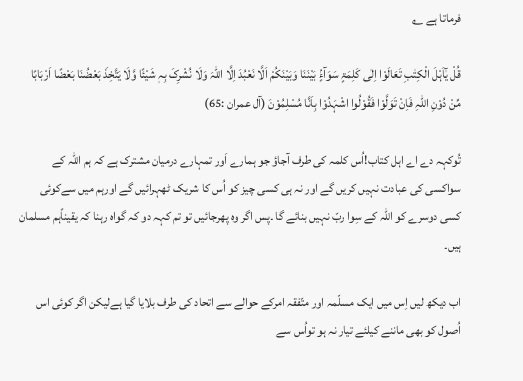فرماتا ہے ؎

قُلْ یٰٓاَہْلَ الْکِتٰبِ تَعَالَوْا اِلٰی کَلِمَۃٍ سَوَآءٍۢ بَیْنَنَا وَبَیْنَکُمْ اَلَّا نَعْبُدَ اِلَّا اللّٰہَ وَلَا نُشْرِکَ بِہٖ شَیْئًا وَّلَا یَتَّخِذَ بَعْضُنَا بَعْضًا اَرْبَابًا مِّنْ دُوْنِ اللّٰہِ فَاِنْ تَوَلَّوْا فَقُوْلُوا اشْہَدُوْا بِاَنَّا مُسْلِمُوْنَ (آل عمران :65)

تُوکہہ دے اے اہل کتاب!اُس کلمہ کی طرف آجاؤ جو ہمارے اَور تمہارے درمیان مشترک ہے کہ ہم اللہ کے سواکسی کی عبادت نہیں کریں گے اور نہ ہی کسی چیز کو اُس کا شریک ٹھہرائیں گے اورہم میں سےکوئی کسی دوسرے کو اللہ کے سِوا ربّ نہیں بنائے گا ۔پس اگر وہ پھرجائیں تو تم کہہ دو کہ گواہ رہنا کہ یقیناًہم مسلمان ہیں۔

اب دیکھ لیں اِس میں ایک مسلّمہ اور متّفقہ امرکے حوالے سے اتحاد کی طرف بلایا گیا ہےلیکن اگر کوئی اس اُصول کو بھی ماننے کیلئے تیار نہ ہو تواُس سے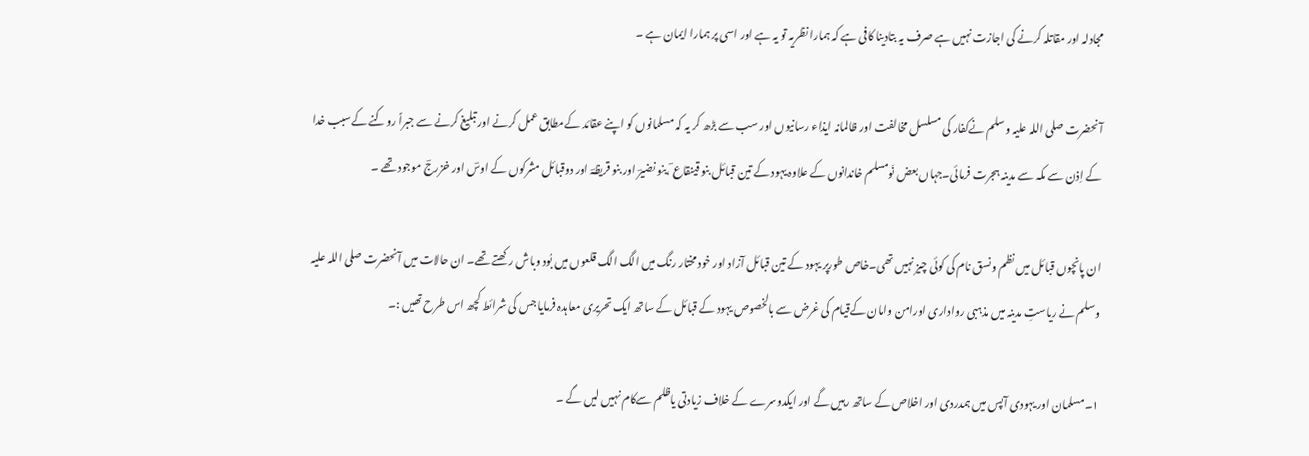مجادلہ اور مقاتلہ کرنے کی اجازت نہیں ہے صرف یہ بتادینا کافی ہے کہ ہمارا نظریہ تو یہ ہے اور اسی پر ہمارا ایمان ہے ۔

آنحضرت صلی اللہ علیہ وسلم نےکفار کی مسلسل مخالفت اور ظالمانہ ایذاء رسانیوں اور سب سے بڑھ کر یہ کہ مسلمانوں کو اپنے عقائد کےمطابق عمل کرنے اور تبلیغ کرنے سے جبراً روکنے کےسبب خدا کے اِذن سے مکہ سے مدینہ ہجرت فرمائی۔جہاں بعض نَومسلم خاندانوں کے علاوہ یہود کے تین قبائل بنو قینقاع ؔ،بنو نضیرؔ اور بنو قریظہؔ اور دوقبائل مشرکوں کے اوسؔ اور خزرجؔ موجود تھے ۔

ان پانچوں قبائل میں نظم ونسق نام کی کوئی چیز نہیں تھی۔خاص طورپر یہود کے تین قبائل آزاد اور خود مختار رنگ میں الگ الگ قلعوں میں بُود وباش رکھتے تھے۔ ان حالات میں آنحضرت صلی اللہ علیہ وسلم نے ریاستِ مدینہ میں مذہبی رواداری اورامن وامان کےقیام کی غرض سے بالخصوص یہود کے قبائل کے ساتھ ایک تحریری معاہدہ فرمایا جس کی شرائط کچھ اس طرح تھیں :۔

۱۔مسلمان اور یہودی آپس میں ہمدردی اور اخلاص کے ساتھ رہیں گے اور ایکدوسرے کے خلاف زیادتی یاظلم سےکام نہیں لیں گے ۔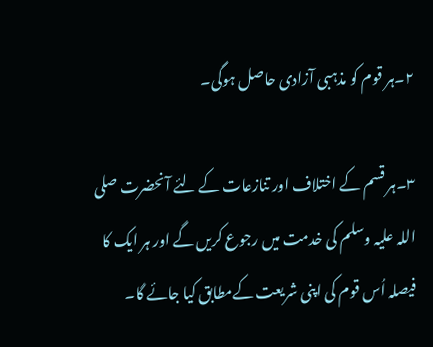۲۔ہر قوم کو مذہبی آزادی حاصل ہوگی۔

۳۔ہر قسم کے اختلاف اور تنازعات کے لئے آنحضرت صلی اللہ علیہ وسلم کی خدمت میں رجوع کریں گے اور ہر ایک کا فیصلہ اُس قوم کی اپنی شریعت کےمطابق کیا جائے گا۔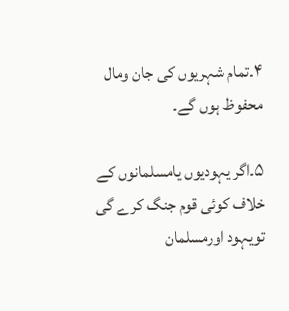۴۔تمام شہریوں کی جان ومال محفوظ ہوں گے۔

۵۔اگر یہودیوں یامسلمانوں کے خلاف کوئی قوم جنگ کرے گی تویہود اورمسلمان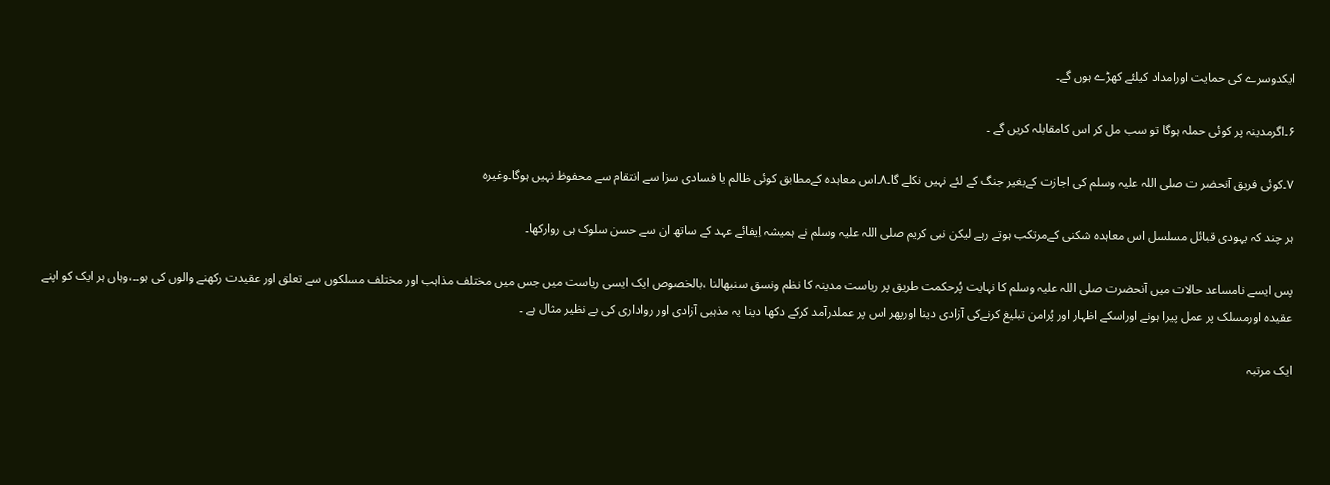ایکدوسرے کی حمایت اورامداد کیلئے کھڑے ہوں گے۔

۶۔اگرمدینہ پر کوئی حملہ ہوگا تو سب مل کر اس کامقابلہ کریں گے ۔

۷۔کوئی فریق آنحضر ت صلی اللہ علیہ وسلم کی اجازت کےبغیر جنگ کے لئے نہیں نکلے گا۔۸۔اس معاہدہ کےمطابق کوئی ظالم یا فسادی سزا سے انتقام سے محفوظ نہیں ہوگا۔وغیرہ

ہر چند کہ یہودی قبائل مسلسل اس معاہدہ شکنی کےمرتکب ہوتے رہے لیکن نبی کریم صلی اللہ علیہ وسلم نے ہمیشہ اِیفائے عہد کے ساتھ ان سے حسن سلوک ہی روارکھا۔

پس ایسے نامساعد حالات میں آنحضرت صلی اللہ علیہ وسلم کا نہایت پُرحکمت طریق پر ریاست مدینہ کا نظم ونسق سنبھالنا ،بالخصوص ایک ایسی ریاست میں جس میں مختلف مذاہب اور مختلف مسلکوں سے تعلق اور عقیدت رکھنے والوں کی ہو۔۔،وہاں ہر ایک کو اپنے عقیدہ اورمسلک پر عمل پیرا ہونے اوراسکے اظہار اور پُرامن تبلیغ کرنےکی آزادی دینا اورپھر اس پر عملدرآمد کرکے دکھا دینا یہ مذہبی آزادی اور رواداری کی بے نظیر مثال ہے ۔

ایک مرتبہ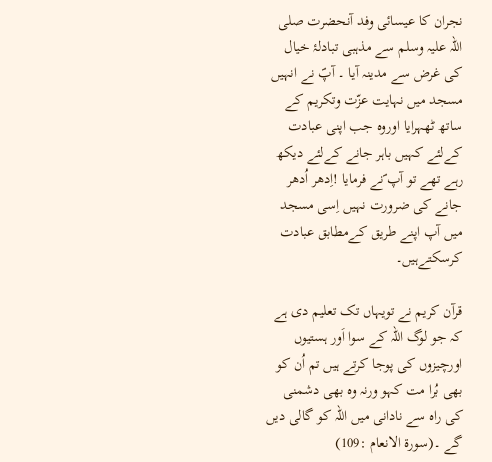نجران کا عیسائی وفد آنحضرت صلی اللہ علیہ وسلم سے مذہبی تبادلۂ خیال کی غرض سے مدینہ آیا ۔ آپؐ نے انہیں مسجد میں نہایت عزّت وتکریم کے ساتھ ٹھہرایا اوروہ جب اپنی عبادت کےلئے کہیں باہر جانے کےلئے دیکھ رہے تھے تو آپ ؐنے فرمایا !اِدھر اُدھر جانے کی ضرورت نہیں اِسی مسجد میں آپ اپنے طریق کےمطابق عبادت کرسکتےہیں۔

قرآن کریم نے تویہاں تک تعلیم دی ہے کہ جو لوگ اللہ کے سوا اَور ہستیوں اورچیزوں کی پوجا کرتے ہیں تم اُن کو بھی بُرا مت کہو ورنہ وہ بھی دشمنی کی راہ سے نادانی میں اللہ کو گالی دیں گے ۔(سورۃ الانعام :109)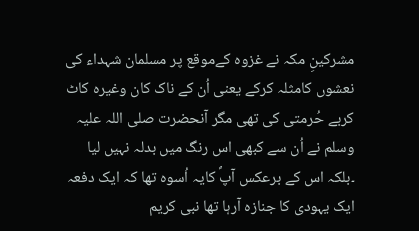مشرکینِ مکہ نے غزوہ کےموقع پر مسلمان شہداء کی نعشوں کامثلہ کرکے یعنی اُن کے ناک کان وغیرہ کاٹ کربے حُرمتی کی تھی مگر آنحضرت صلی اللہ علیہ وسلم نے اُن سے کبھی اس رنگ میں بدلہ نہیں لیا ۔بلکہ اس کے برعکس آپؐ کایہ اُسوہ تھا کہ ایک دفعہ ایک یہودی کا جنازہ آرہا تھا نبی کریم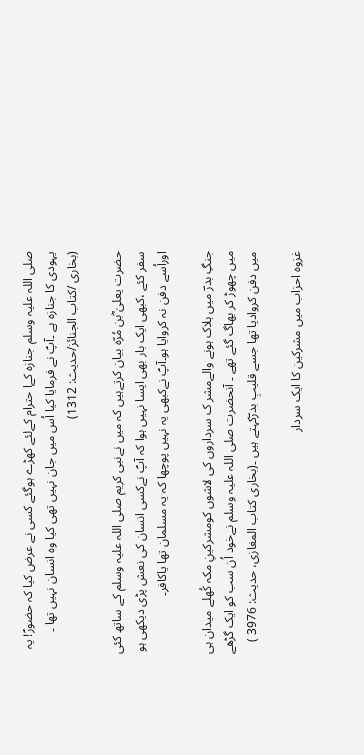صلی اللہ علیہ وسلم جنازہ کےا حترام کےلئے کھڑے ہوگئے کسی نے عرض کیا کہ حضورؐ! یہ یہودی کا جنازہ ہے ۔آپؐ نے فرمایا کیا اُس میں جان نہیں تھی کیا وہ انسان نہیں تھا ۔ (بخاری /كتاب الجنائز/حدیث: 1312)

حضرت یعلیٰ ؓبن مُرّہ بیان کرتےہیں کہ میں نےنبی کریم صلی اللہ علیہ وسلم کے ساتھ کئی سفر کئے ،کبھی ایک بار بھی ایسا نہیں ہوا کہ آپؐ نےکسی انسان کی نعش پڑی دیکھی ہو اوراُسے دفن نہ کروایا ہو۔آپؐ نےکبھی یہ نہیں پوچھا کہ یہ مسلمان تھا یاکافر۔

جنگِ بدرؔ میں ہلاک ہونے والےمشر ک سرداروں کی لاشوں کومشرکینِ مکہ کُھلے میدان ہی میں چھوڑ کر بھاگ گئے تھے ۔ آنحضرت صلی اللہ علیہ وسلم نےخود اُن سب کو ایک گڑھے میں دفن کروادیا تھا جسے قلیبِ بدرؔکہتے ہیں ۔(بخاری کتاب المغازی، حدیث: 3976 )

غزوہ احزاب میں مشرکین کا ایک سردار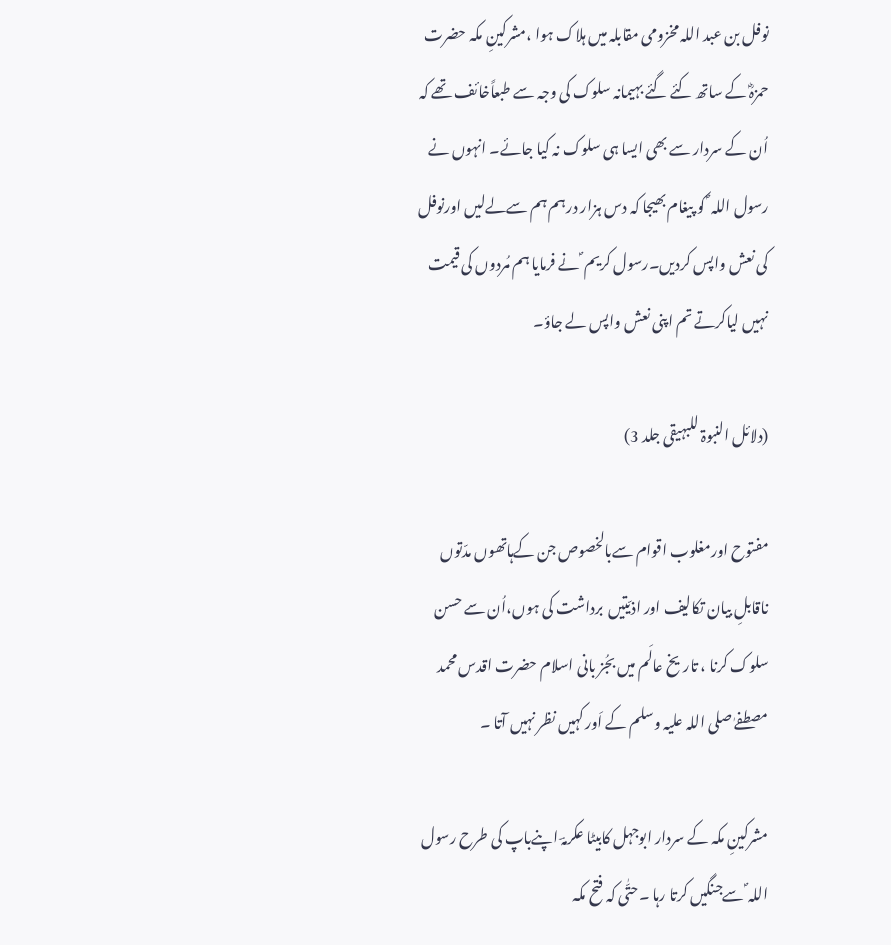نوفل بن عبد اللہ مخزومی مقابلہ میں ہلاک ہوا ،مشرکینِ مکہ حضرت حمزہؓ کے ساتھ کئے گئے بہیمانہ سلوک کی وجہ سے طبعاًخائف تھے کہ اُن کے سردار سے بھی ایسا ہی سلوک نہ کیا جائے۔ انہوں نے رسول اللہ ؐ کو پیغام بھیجا کہ دس ہزار درہم ہم سےلےلیں اورنوفل کی نعش واپس کردیں۔رسول کریم ؐ نے فرمایا ہم مُردوں کی قیمت نہیں لیاکرتے تم اپنی نعش واپس لے جاؤ۔

(دلائل النبوۃ للبہیقی جلد 3)

مفتوح اورمغلوب اقوام سےبالخصوص جن کےہاتھوں مدّتوں ناقابلِ بیان تکالیف اور اذیّتیں  برداشت کی ہوں،اُن سے حسن سلوک کرنا ، تاریخ عالَم میں بجُز بانی اسلام حضرت اقدس محمد مصطفےٰ صلی اللہ علیہ وسلم کے اَور کہیں نظر نہیں آتا ۔

مشرکینِ مکہ کے سردار ابوجہل کابیٹا عکرمہؔ اپنےباپ کی طرح رسول اللہ ؐ سےجنگیں کرتا رہا ۔حتّٰی کہ فتح مکہ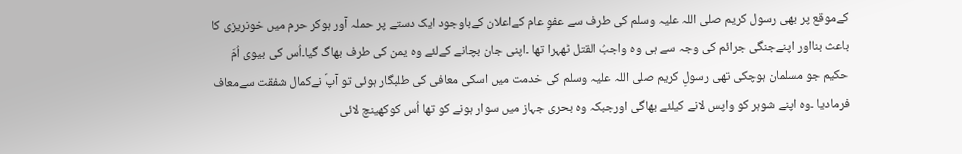کےموقع پر بھی رسول کریم صلی اللہ علیہ وسلم کی طرف سے عفوِ عام کےاعلان کےباوجود ایک دستے پر حملہ آور ہوکر حرم میں خونریزی کا باعث بنااور اپنےجنگی جرائم کی وجہ سے ہی وہ واجبُ القتل ٹھہرا تھا ۔اپنی جان بچانے کےلئے وہ یمن کی طرف بھاگ گیا۔اُس کی بیوی اُمّ حکیم جو مسلمان ہوچکی تھی رسولِ کریم صلی اللہ علیہ وسلم کی خدمت میں اسکی معافی کی طلبگار ہوئی تو آپؐ نےکمال شفقت سےمعاف فرمادیا ۔وہ اپنے شوہر کو واپس لانے کیلئے بھاگی اورجبکہ وہ بحری جہاز میں سوار ہونے کو تھا اُس کوکھینچ لائی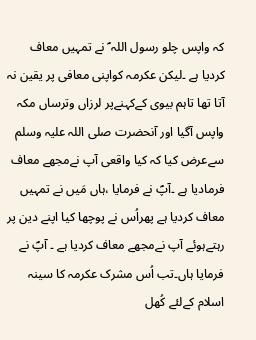کہ واپس چلو رسول اللہ ؐ نے تمہیں معاف کردیا ہے ۔لیکن عکرمہ کواپنی معافی پر یقین نہ آتا تھا تاہم بیوی کےکہنےپر لرزاں وترساں مکہ واپس آگیا اور آنحضرت صلی اللہ علیہ وسلم سےعرض کیا کہ کیا واقعی آپ نےمجھے معاف فرمادیا ہے ۔آپؐ نے فرمایا ،ہاں مَیں نے تمہیں معاف کردیا ہے پھراُس نے پوچھا کیا اپنے دین پر رہتےہوئے آپ نےمجھے معاف کردیا ہے ۔ آپؐ نے فرمایا ہاں۔تب اُس مشرک عکرمہ کا سینہ اسلام کےلئے کُھل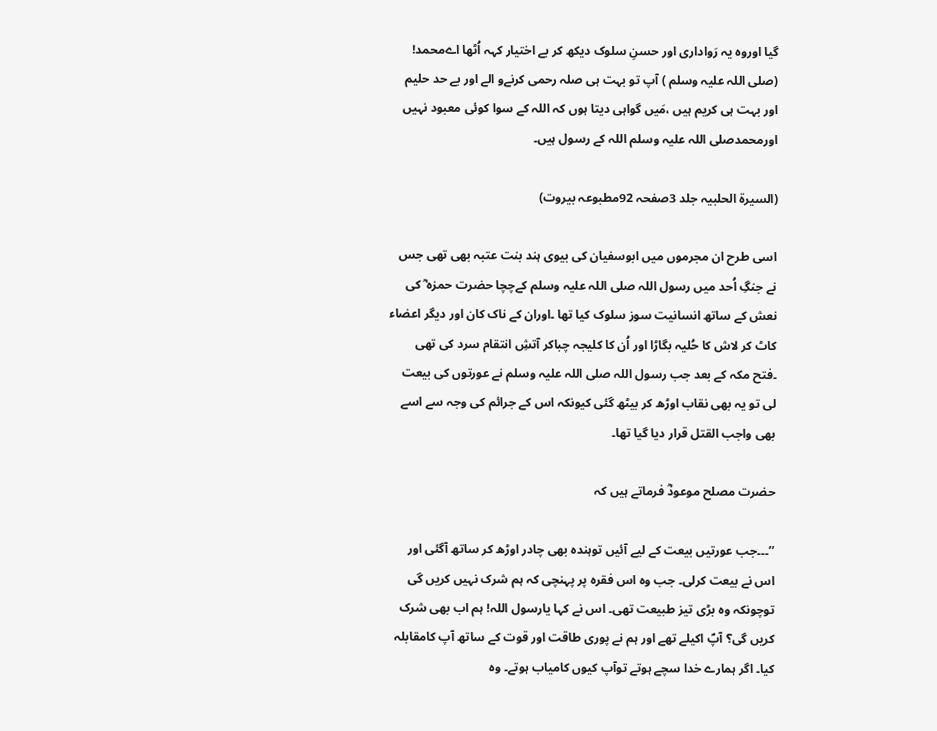گیا اوروہ یہ رَواداری اور حسنِ سلوک دیکھ کر بے اختیار کہہ اُٹھا اےمحمد! (صلی اللہ علیہ وسلم ) آپ تو بہت ہی صلہ رحمی کرنےو الے اور بے حد حلیم اور بہت ہی کریم ہیں ،مَیں گواہی دیتا ہوں کہ اللہ کے سوا کوئی معبود نہیں اورمحمدصلی اللہ علیہ وسلم اللہ کے رسول ہیں۔

(السیرۃ الحلبیہ جلد 3صفحہ 92مطبوعہ بیروت)

اسی طرح ان مجرموں میں ابوسفیان کی بیوی ہند بنت عتبہ بھی تھی جس نے جنگِ اُحد میں رسول اللہ صلی اللہ علیہ وسلم کےچچا حضرت حمزہ ؓ کی نعش کے ساتھ انسانیت سوز سلوک کیا تھا ۔اوران کے ناک کان اور دیگر اعضاء کاٹ کر لاش کا حُلیہ بگاڑا اور اُن کا کلیجہ چباکر آتشِ انتقام سرد کی تھی ۔فتح مکہ کے بعد جب رسول اللہ صلی اللہ علیہ وسلم نے عورتوں کی بیعت لی تو یہ بھی نقاب اوڑھ کر بیٹھ گئی کیونکہ اس کے جرائم کی وجہ سے اسے بھی واجب القتل قرار دیا گیا تھا۔

حضرت مصلح موعودؓ فرماتے ہیں کہ

’’۔۔۔جب عورتیں بیعت کے لیے آئیں توہندہ بھی چادر اوڑھ کر ساتھ آگئی اور اس نے بیعت کرلی۔ جب وہ اس فقرہ پر پہنچی کہ ہم شرک نہیں کریں گی توچونکہ وہ بڑی تیز طبیعت تھی۔ اس نے کہا یارسول اللہ! ہم اب بھی شرک کریں گی؟ آپؐ اکیلے تھے اور ہم نے پوری طاقت اور قوت کے ساتھ آپ کامقابلہ کیا۔ اگر ہمارے خدا سچے ہوتے توآپ کیوں کامیاب ہوتے۔ وہ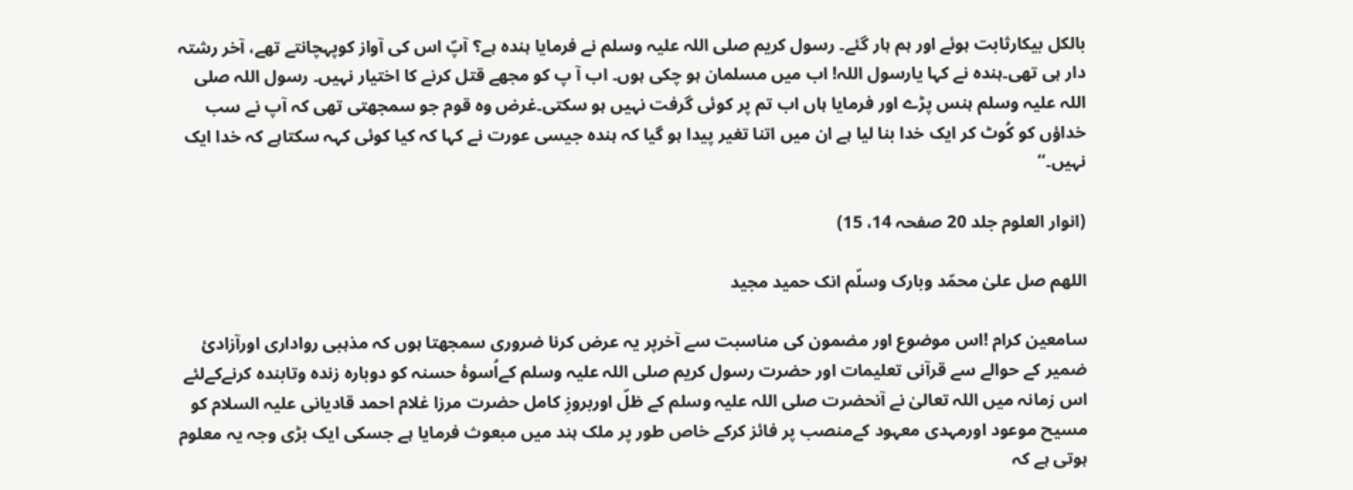بالکل بیکارثابت ہوئے اور ہم ہار گئے۔ رسول کریم صلی اللہ علیہ وسلم نے فرمایا ہندہ ہے؟ آپؐ اس کی آواز کوپہچانتے تھے، آخر رشتہ دار ہی تھی۔ہندہ نے کہا یارسول اللہ! اب میں مسلمان ہو چکی ہوں۔ اب آ پ کو مجھے قتل کرنے کا اختیار نہیں۔ رسول اللہ صلی اللہ علیہ وسلم ہنس پڑے اور فرمایا ہاں اب تم پر کوئی گرفت نہیں ہو سکتی۔غرض وہ قوم جو سمجھتی تھی کہ آپ نے سب خداؤں کو کُوٹ کر ایک خدا بنا لیا ہے ان میں اتنا تغیر پیدا ہو گیا کہ ہندہ جیسی عورت نے کہا کہ کیا کوئی کہہ سکتاہے کہ خدا ایک نہیں۔‘‘

(انوار العلوم جلد 20 صفحہ 14، 15)

اللھم صل علیٰ محمّد وبارک وسلّم انک حمید مجید

سامعین کرام !اس موضوع اور مضمون کی مناسبت سے آخرپر یہ عرض کرنا ضروری سمجھتا ہوں کہ مذہبی رواداری اورآزادیٔ ضمیر کے حوالے سے قرآنی تعلیمات اور حضرت رسول کریم صلی اللہ علیہ وسلم کےاُسوۂ حسنہ کو دوبارہ زندہ وتابندہ کرنےکےلئے اس زمانہ میں اللہ تعالیٰ نے آنحضرت صلی اللہ علیہ وسلم کے ظلّ اوربروزِ کامل حضرت مرزا غلام احمد قادیانی علیہ السلام کو مسیح موعود اورمہدی معہود کےمنصب پر فائز کرکے خاص طور پر ملک ہند میں مبعوث فرمایا ہے جسکی ایک بڑی وجہ یہ معلوم ہوتی ہے کہ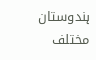ہندوستان مختلف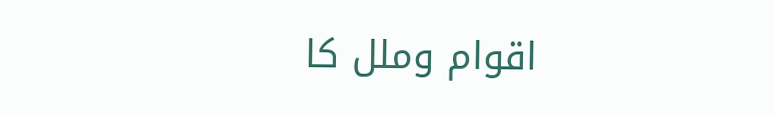اقوام وملل کا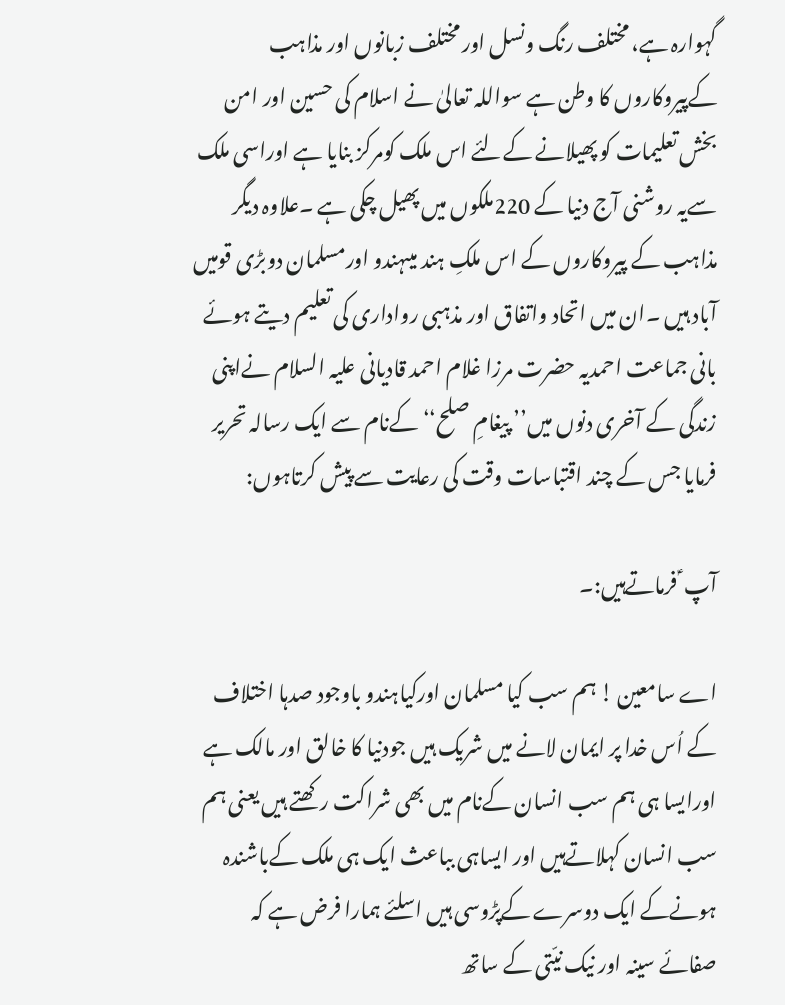گہوارہ ہے، مختلف رنگ ونسل اور مختلف زبانوں اور مذاہب کےپیروکاروں کا وطن ہے سواللہ تعالیٰ نے اسلام کی حسین اور امن بخش تعلیمات کو پھیلانے کےلئے اس ملک کومرکز بنایا ہے اوراسی ملک سےیہ روشنی آج دنیا کے 220ملکوں میں پھیل چکی ہے ۔علاوہ دیگر مذاہب کے پیروکاروں کے اس ملکِ ہند میںہندو اورمسلمان دوبڑی قومیں آباد ہیں ۔ان میں اتحاد واتفاق اور مذہبی رواداری کی تعلیم دیتے ہوئے بانی جماعت احمدیہ حضرت مرزا غلام احمد قادیانی علیہ السلام نےاپنی زندگی کے آخری دنوں میں’’ پیغامِ صلح‘‘ کےنام سے ایک رسالہ تحریر فرمایا جس کے چند اقتباسات وقت کی رعایت سے پیش کرتاہوں:

آپ ؑ فرماتےہیں:۔

اے سامعین ! ہم سب کیا مسلمان اورکیاہندو باوجود صدہا اختلاف کے اُس خدا پر ایمان لانے میں شریک ہیں جودنیا کا خالق اور مالک ہے اورایسا ہی ہم سب انسان کےنام میں بھی شراکت رکھتے ہیں یعنی ہم سب انسان کہلاتےہیں اور ایساہی بباعث ایک ہی ملک کےباشندہ ہونےکے ایک دوسرے کےپڑوسی ہیں اسلئے ہمارا فرض ہے کہ صفائے سینہ اور نیک نیّتی کے ساتھ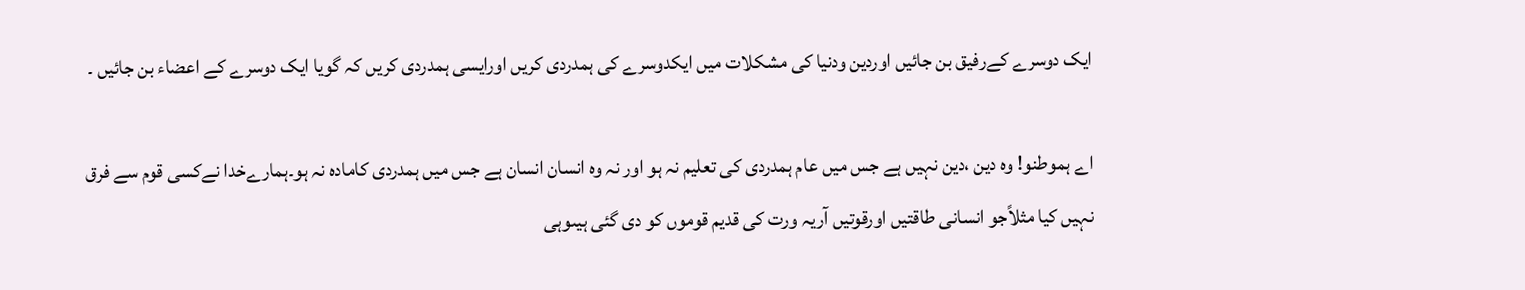ایک دوسرے کےرفیق بن جائیں اوردین ودنیا کی مشکلات میں ایکدوسرے کی ہمدردی کریں اورایسی ہمدردی کریں کہ گویا ایک دوسرے کے اعضاء بن جائیں ۔

اے ہموطنو! وہ دین ،دین نہیں ہے جس میں عام ہمدردی کی تعلیم نہ ہو اور نہ وہ انسان انسان ہے جس میں ہمدردی کامادہ نہ ہو۔ہمارےخدا نےکسی قوم سے فرق نہیں کیا مثلاًجو انسانی طاقتیں اورقوتیں آریہ ورت کی قدیم قوموں کو دی گئی ہیںوہی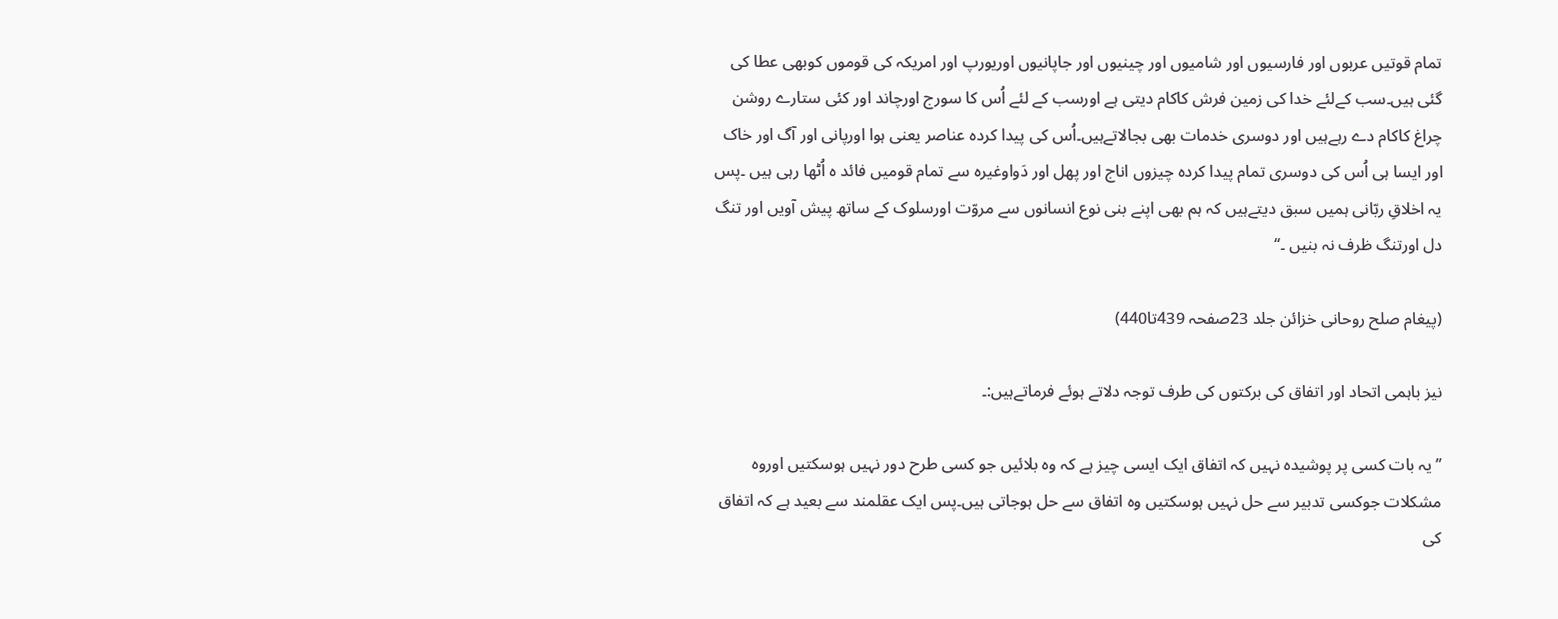تمام قوتیں عربوں اور فارسیوں اور شامیوں اور چینیوں اور جاپانیوں اوریورپ اور امریکہ کی قوموں کوبھی عطا کی گئی ہیں۔سب کےلئے خدا کی زمین فرش کاکام دیتی ہے اورسب کے لئے اُس کا سورج اورچاند اور کئی ستارے روشن چراغ کاکام دے رہےہیں اور دوسری خدمات بھی بجالاتےہیں۔اُس کی پیدا کردہ عناصر یعنی ہوا اورپانی اور آگ اور خاک اور ایسا ہی اُس کی دوسری تمام پیدا کردہ چیزوں اناج اور پھل اور دَواوغیرہ سے تمام قومیں فائد ہ اُٹھا رہی ہیں ۔پس یہ اخلاقِ ربّانی ہمیں سبق دیتےہیں کہ ہم بھی اپنے بنی نوع انسانوں سے مروّت اورسلوک کے ساتھ پیش آویں اور تنگ دل اورتنگ ظرف نہ بنیں ۔‘‘

(پیغام صلح روحانی خزائن جلد 23صفحہ 439تا440)

نیز باہمی اتحاد اور اتفاق کی برکتوں کی طرف توجہ دلاتے ہوئے فرماتےہیں:۔

’’یہ بات کسی پر پوشیدہ نہیں کہ اتفاق ایک ایسی چیز ہے کہ وہ بلائیں جو کسی طرح دور نہیں ہوسکتیں اوروہ مشکلات جوکسی تدبیر سے حل نہیں ہوسکتیں وہ اتفاق سے حل ہوجاتی ہیں۔پس ایک عقلمند سے بعید ہے کہ اتفاق کی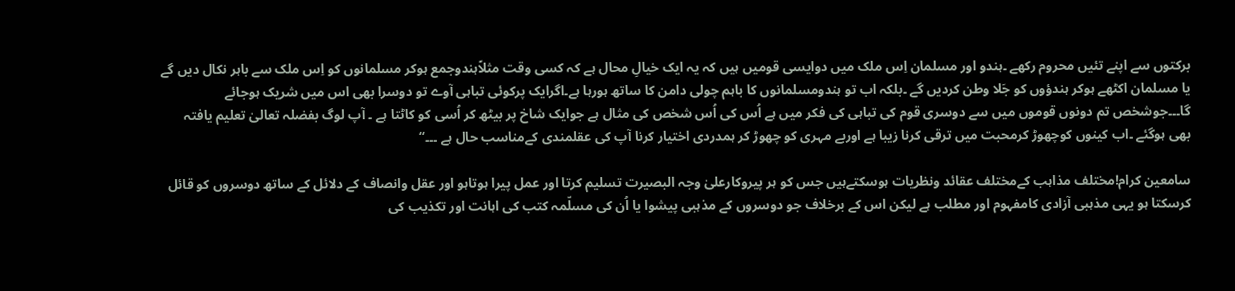برکتوں سے اپنے تئیں محروم رکھے ۔ہندو اور مسلمان اِس ملک میں دوایسی قومیں ہیں کہ یہ ایک خیالِ محال ہے کہ کسی وقت مثلاًہندوجمع ہوکر مسلمانوں کو اِس ملک سے باہر نکال دیں گے یا مسلمان اکٹھے ہوکر ہندؤوں کو جَلا وطن کردیں گے ۔بلکہ اب تو ہندومسلمانوں کا باہم چولی دامن کا ساتھ ہورہا ہے۔اگرایک پرکوئی تباہی آوے تو دوسرا بھی اس میں شریک ہوجائے گا۔۔۔جوشخص تم دونوں قوموں میں سے دوسری قوم کی تباہی کی فکر میں ہے اُس کی اُس شخص کی مثال ہے جوایک شاخ پر بیٹھ کر اُسی کو کاٹتا ہے ۔ آپ لوگ بفضلہ تعالیٰ تعلیم یافتہ بھی ہوگئے ۔اب کینوں کوچھوڑ کرمحبت میں ترقی کرنا زیبا ہے اوربے مہری کو چھوڑ کر ہمدردی اختیار کرنا آپ کی عقلمندی کےمناسب حال ہے ۔۔۔‘‘

سامعین کرام!مختلف مذاہب کےمختلف عقائد ونظریات ہوسکتےہیں جس کو ہر پیروکارعلیٰ وجہ البصیرت تسلیم کرتا اور عمل پیرا ہوتاہو اور عقل وانصاف کے دلائل کے ساتھ دوسروں کو قائل کرسکتا ہو یہی مذہبی آزادی کامفہوم اور مطلب ہے لیکن اس کے برخلاف جو دوسروں کے مذہبی پیشوا یا اُن کی مسلّمہ کتب کی اہانت اور تکذیب کی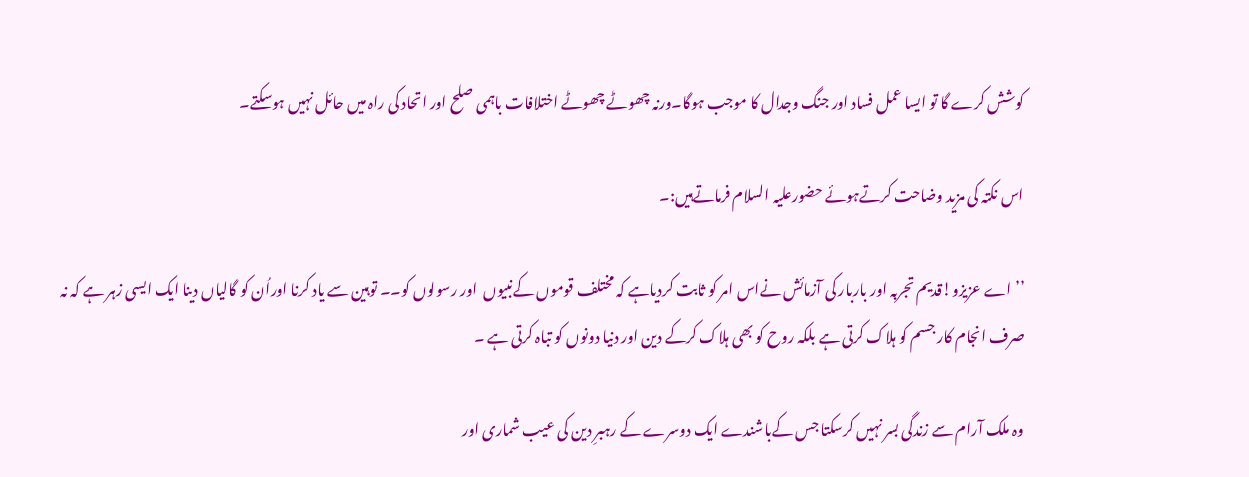کوشش کرے گا تو ایسا عمل فساد اور جنگ وجدال کا موجب ہوگا۔ورنہ چھوٹے چھوٹے اختلافات باہمی صلح اور اتحاد کی راہ میں حائل نہیں ہوسکتے۔

اس نکتہ کی مزید وضاحت کرتےہوئے حضورعلیہ السلام فرماتےہیں:۔

’’اے عزیزو!قدیم تجربہ اور باربار کی آزمائش نےاس امر کو ثابت کردیاہے کہ مختلف قوموں کےنبیوں  اور رسولوں کو۔۔ توہین سے یاد کرنا اوراُن کو گالیاں دینا ایک ایسی زہر ہے کہ نہ صرف انجام کار جسم کو ہلاک کرتی ہے بلکہ روح کو بھی ہلاک کرکے دین اور دنیا دونوں کو تباہ کرتی ہے ۔

وہ ملک آرام سے زندگی بسر نہیں کرسکتا جس کےباشندے ایک دوسرے کے رہبرِ دین کی عیب شماری اور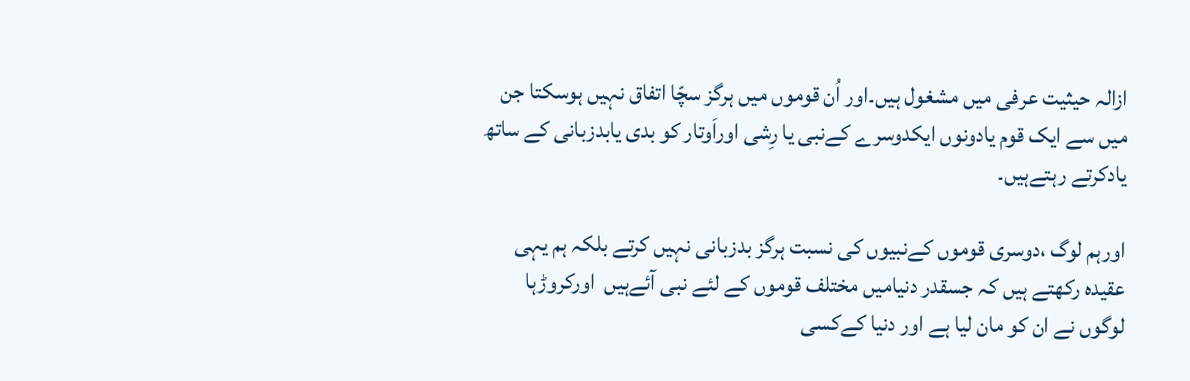ازالہ حیثیت عرفی میں مشغول ہیں۔اور اُن قوموں میں ہرگز سچّا اتفاق نہیں ہوسکتا جن میں سے ایک قوم یادونوں ایکدوسرے کےنبی یا رِشی اوراَوتار کو بدی یابدزبانی کے ساتھ یادکرتے رہتےہیں۔

اورہم لوگ ،دوسری قوموں کےنبیوں کی نسبت ہرگز بدزبانی نہیں کرتے بلکہ ہم یہی عقیدہ رکھتے ہیں کہ جسقدر دنیامیں مختلف قوموں کے لئے نبی آئےہیں  اورکروڑہا لوگوں نے ان کو مان لیا ہے اور دنیا کےکسی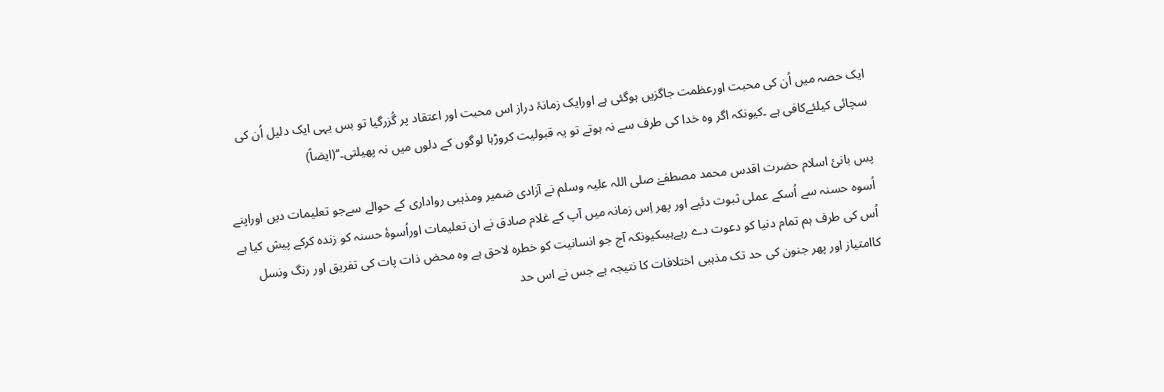ایک حصہ میں اُن کی محبت اورعظمت جاگزیں ہوگئی ہے اورایک زمانۂ دراز اس محبت اور اعتقاد پر گُزرگیا تو بس یہی ایک دلیل اُن کی سچائی کیلئےکافی ہے ۔کیونکہ اگر وہ خدا کی طرف سے نہ ہوتے تو یہ قبولیت کروڑہا لوگوں کے دلوں میں نہ پھیلتی۔‘‘(ایضاً)

پس بانیٔ اسلام حضرت اقدس محمد مصطفےٰ صلی اللہ علیہ وسلم نے آزادی ضمیر ومذہبی رواداری کے حوالے سےجو تعلیمات دیں اوراپنے اُسوہ حسنہ سے اُسکے عملی ثبوت دئیے اور پھر اِس زمانہ میں آپ کے غلام صادق نے ان تعلیمات اوراُسوۂ حسنہ کو زندہ کرکے پیش کیا ہے اُس کی طرف ہم تمام دنیا کو دعوت دے رہےہیںکیونکہ آج جو انسانیت کو خطرہ لاحق ہے وہ محض ذات پات کی تفریق اور رنگ ونسل کاامتیاز اور پھر جنون کی حد تک مذہبی اختلافات کا نتیجہ ہے جس نے اس حد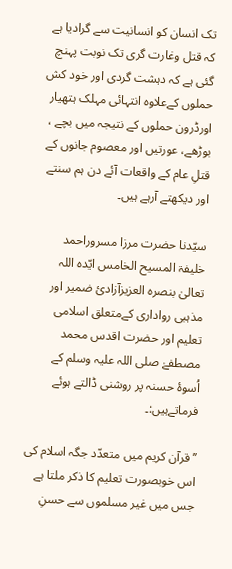تک انسان کو انسانیت سے گرادیا ہے کہ قتل وغارت گری تک نوبت پہنچ گئی ہے کہ دہشت گردی اور خود کش حملوں کےعلاوہ انتہائی مہلک ہتھیار اورڈرون حملوں کے نتیجہ میں بچے ، بوڑھے، عورتیں اور معصوم جانوں کے قتلِ عام کے واقعات آئے دن ہم سنتے اور دیکھتے آرہے ہیں۔

سیّدنا حضرت مرزا مسروراحمد خلیفۃ المسیح الخامس ایّدہ اللہ تعالیٰ بنصرہ العزیزآزادیٔ ضمیر اور مذہبی رواداری کےمتعلق اسلامی تعلیم اور حضرت اقدس محمد مصطفےٰ صلی اللہ علیہ وسلم کے اُسوۂ حسنہ پر روشنی ڈالتے ہوئے فرماتےہیں:۔

’’قرآن کریم میں متعدّد جگہ اسلام کی اس خوبصورت تعلیم کا ذکر ملتا ہے جس میں غیر مسلموں سے حسنِ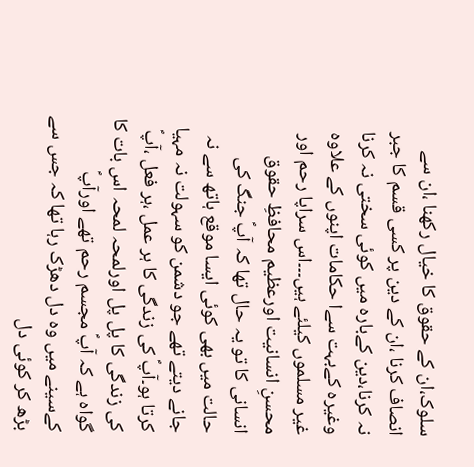سلوک،ان کے حقوق کا خیال رکھنا ،ان سے انصاف کرنا ،ان کے دین پر کسی قسم کا جبر نہ کرنا،دین کےبارہ میں کوئی سختی نہ کرنا وغیرہ کےبہت سےا حکامات اپنوں کے علاوہ غیر مسلموں کیلئے ہیں۔۔۔اس سراپا رحم اور محسنِ انسانیت اورعظیم محافظِ حقوق انسانی کا تو یہ حال تھا کہ آپؐ جنگ کی حالت میں بھی کوئی ایسا موقع ہاتھ سے نہ جانے دیتے تھے جو دشمن کو سہولت نہ مہیا کرتا ہو۔آپؐ کی زندگی کا ہر عمل ،ہر فعل ،آپؐ کی زندگی کا پل پل اورلمحہ لمحہ اس بات کا گواہ ہے کہ آپؐ مجسم رحم تھے اورآپؐ کےسینے میں وہ دل دھڑک رہا تھا کہ جس سے بڑھ کر کوئی دل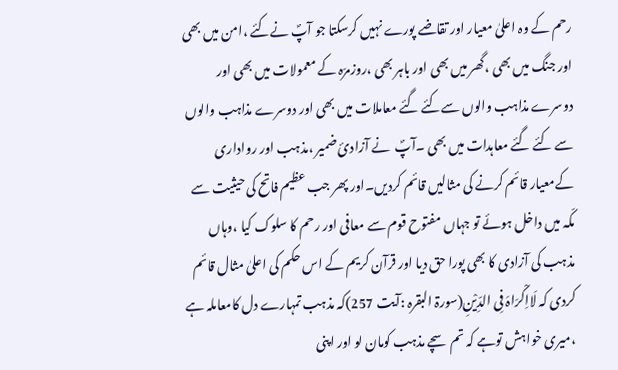رحم کے وہ اعلیٰ معیار اور تقاضے پورے نہیں کرسکتا جو آپؐ نےکئے ،امن میں بھی اور جنگ میں بھی ،گھر میں بھی اور باہر بھی ،روزمرّہ کے معمولات میں بھی اور دوسرے مذاہب والوں سےکئے گئے معاملات میں بھی اور دوسرے مذاہب والوں سے کئے گئے معاہدات میں بھی ۔آپؐ  نے آزادیٔ ضمیر ،مذہب اور رواداری کےمعیار قائم کرنے کی مثالیں قائم کردیں۔اور پھر جب عظیم فاتح کی حیثیت سے مکّہ میں داخل ہوئے تو جہاں مفتوح قوم سے معافی اور رحم کا سلوک کیا ،وہاں مذہب کی آزادی کا بھی پورا حق دیا اور قرآن کریم کے اس حکم کی اعلیٰ مثال قائم کردی کہ لَااِکْرَاہَ فِی الدِّیْنِ(سورۃ البقرہ :آیت 257)کہ مذہب تمہارے دل کامعاملہ ہے ،میری خواہش توہے کہ تم سچے مذہب کومان لو اور اپنی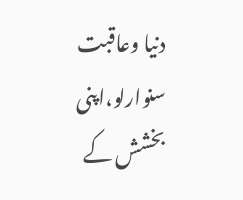دنیا وعاقبت سنوارلو،اپنی بخشش کے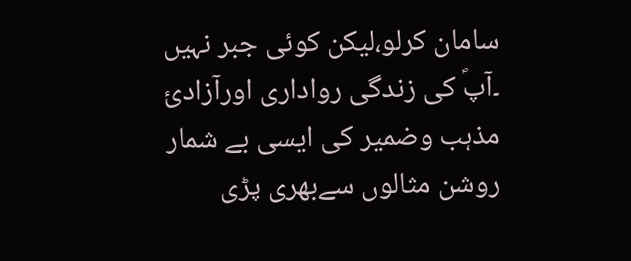سامان کرلو،لیکن کوئی جبر نہیں ۔آپؐ کی زندگی رواداری اورآزادیٔ مذہب وضمیر کی ایسی بے شمار روشن مثالوں سےبھری پڑی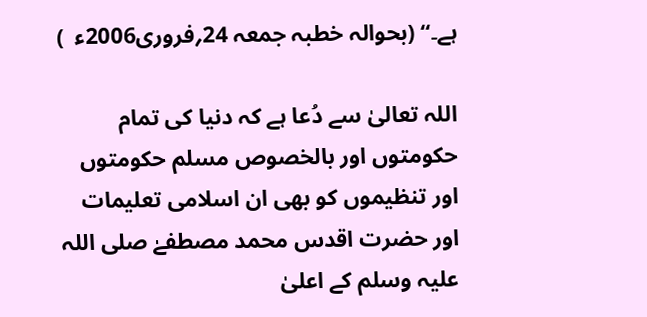ہے۔‘‘ (بحوالہ خطبہ جمعہ 24؍فروری2006ء  )

اللہ تعالیٰ سے دُعا ہے کہ دنیا کی تمام حکومتوں اور بالخصوص مسلم حکومتوں اور تنظیموں کو بھی ان اسلامی تعلیمات اور حضرت اقدس محمد مصطفےٰ صلی اللہ علیہ وسلم کے اعلیٰ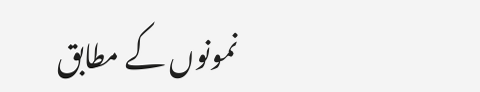نمونوں کے مطابق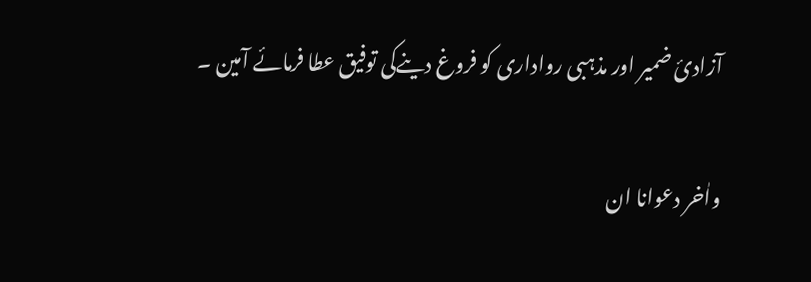آزادیٔ ضمیر اور مذہبی رواداری کو فروغ دینےکی توفیق عطا فرمائے آمین ۔

واٰخر دعوانا ان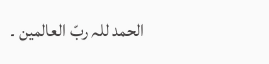الحمد للہ ربّ العالمین ۔